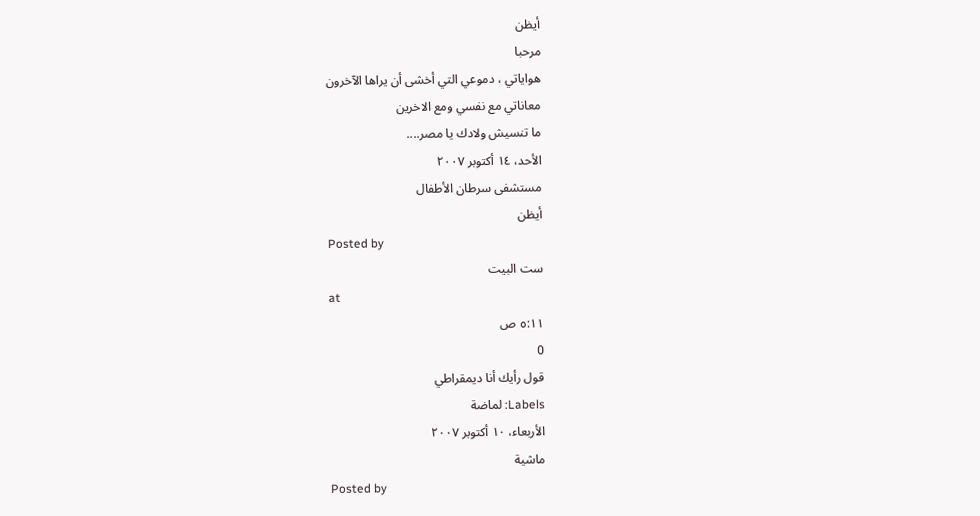أيظن
مرحبا
هواياتي ، دموعي التي أخشى أن يراها الآخرون
معاناتي مع نفسي ومع الاخرين
ما تنسيش ولادك يا مصر....
الأحد، ١٤ أكتوبر ٢٠٠٧
مستشفى سرطان الأطفال
أيظن
Posted by
ست البيت
at
٥:١١ ص
0
قول رأيك أنا ديمقراطي
Labels: لماضة
الأربعاء، ١٠ أكتوبر ٢٠٠٧
ماشية
Posted by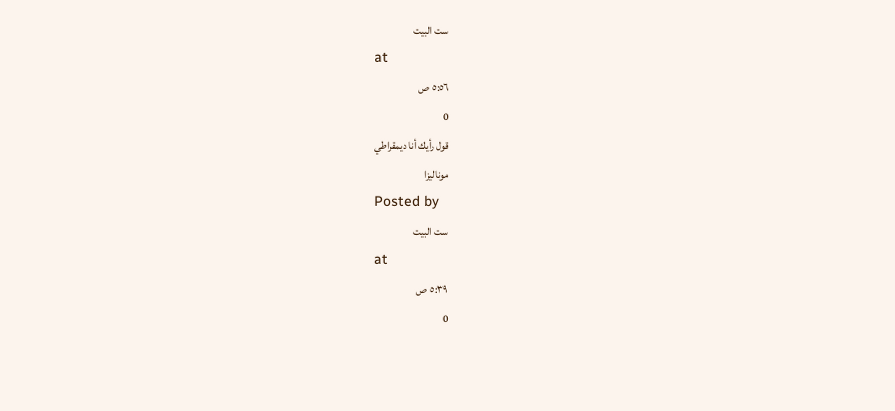ست البيت
at
٥:٥٦ ص
0
قول رأيك أنا ديمقراطي
موناليزا
Posted by
ست البيت
at
٥:٣٩ ص
0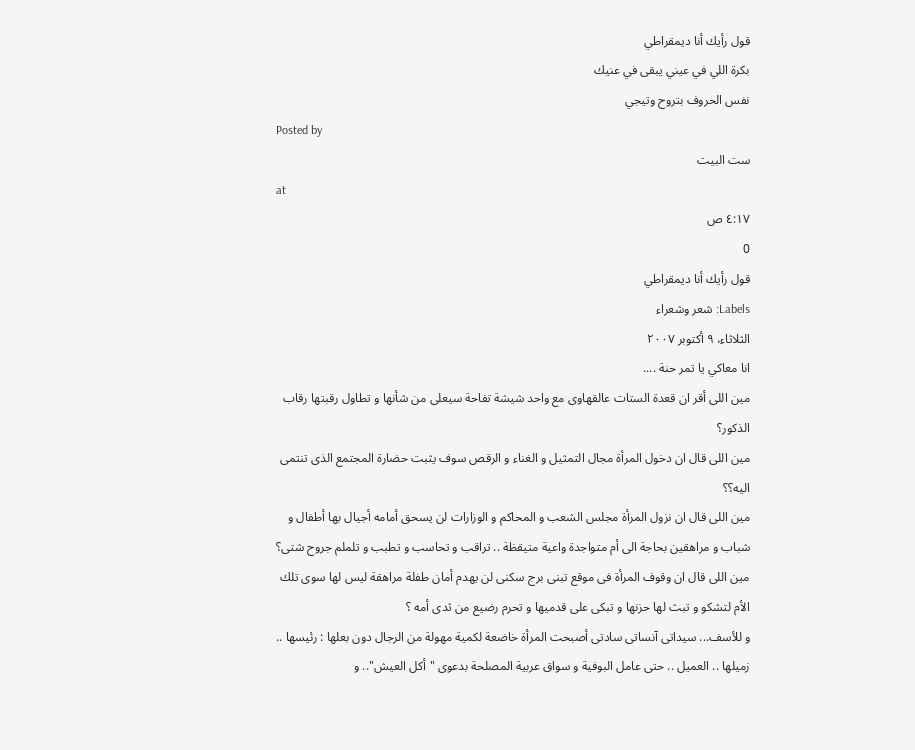قول رأيك أنا ديمقراطي
بكرة اللي في عيني يبقى في عنيك
نفس الحروف بتروح وتيجي
Posted by
ست البيت
at
٤:١٧ ص
0
قول رأيك أنا ديمقراطي
Labels: شعر وشعراء
الثلاثاء، ٩ أكتوبر ٢٠٠٧
انا معاكي يا تمر حنة ....
مين اللى أقر ان قعدة الستات عالقهاوى مع واحد شيشة تفاحة سيعلى من شأنها و تطاول رقبتها رقاب الذكور؟
مين اللى قال ان دخول المرأة مجال التمثيل و الغناء و الرقص سوف يثبت حضارة المجتمع الذى تنتمى اليه؟؟
مين اللى قال ان نزول المرأة مجلس الشعب و المحاكم و الوزارات لن يسحق أمامه أجيال بها أطفال و شباب و مراهقين بحاجة الى أم متواجدة واعية متيقظة .. تراقب و تحاسب و تطبب و تلملم جروح شتى؟
مين اللى قال ان وقوف المرأة فى موقع تبنى برج سكنى لن يهدم أمان طفلة مراهقة ليس لها سوى تلك الأم لتشكو و تبث لها حزنها و تبكى على قدميها و تحرم رضيع من ثدى أمه ؟
و للأسف... سيداتى آنساتى سادتى أصبحت المرأة خاضعة لكمية مهولة من الرجال دون بعلها : رئيسها .. زميلها .. العميل .. حتى عامل البوفية و سواق عربية المصلحة بدعوى "أكل العيش".. و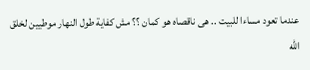عندما تعود مساءا للبيت .. هى ناقصاه هو كمان ؟؟ مش كفاية طول النهار موطيين لخلق الله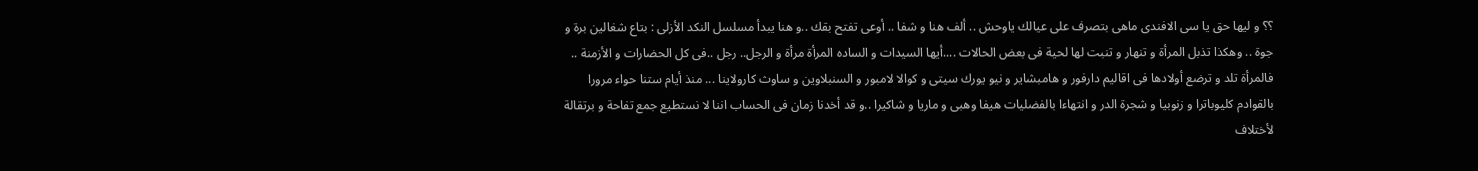؟؟ و ليها حق يا سى الافندى ماهى بتصرف على عيالك ياوحش .. ألف هنا و شفا .. أوعى تفتح بقك ..و هنا يبدأ مسلسل النكد الأزلى : بتاع شغالين برة و جوة .. وهكذا تذبل المرأة و تنهار و تنبت لها لحية فى بعض الحالات ....أيها السيدات و الساده المرأة مرأة و الرجل.. رجل ..فى كل الحضارات و الأزمنة .. فالمرأة تلد و ترضع أولادها فى اقاليم دارفور و هامبشاير و نيو يورك سيتى و كوالا لامبور و السنبلاوين و ساوث كارولاينا ... منذ أيام ستنا حواء مرورا بالقوادم كليوباترا و زنوبيا و شجرة الدر و انتهاءا بالفضليات هيفا وهبى و ماريا و شاكيرا ..و قد أخدنا زمان فى الحساب اننا لا نستطيع جمع تفاحة و برتقالة لأختلاف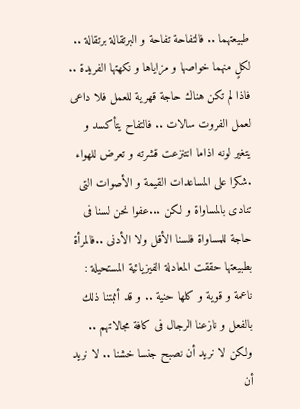طبيعتهما .. فالتفاحة تفاحة و البرتقالة برتقالة .. لكلٍ منهما خواصها و مزاياها و نكهتها الفريدة .. فاذا لم تكن هناك حاجة قهرية للعمل فلا داعى لعمل الفروت سالات .. فالتفاح يتأكسد و يتغير لونه اذاما انتنزعت قشرته و تعرض للهواء .شكرا على المساعدات القيمة و الأصوات التى تنادى بالمساواة و لكن ...عفوا نحن لسنا فى حاجة للمساواة فلسنا الأقل ولا الأدنى ..فالمرأة بطبيعتها حققت المعادلة الفيزيائية المستحيلة : ناعمة و قوية و كلها حنية .. و قد أثبتنا ذلك بالفعل و نازعنا الرجال فى كافة مجالاتهم .. ولكن لا نريد أن نصبح جنسا خشنا .. لا نريد أن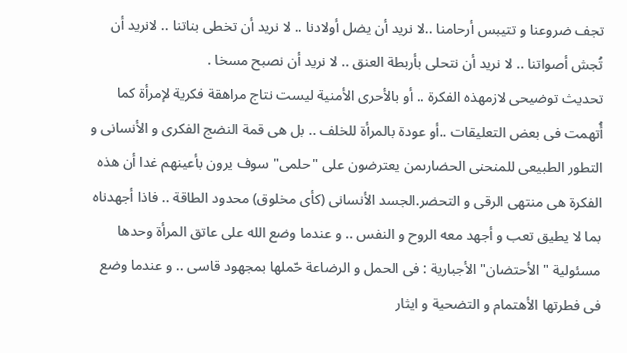تجف ضروعنا و تتيبس أرحامنا ..لا نريد أن يضل أولادنا .. لا نريد أن تخطى بناتنا .. لانريد أن تُجش أصواتنا .. لا نريد أن نتحلى بأربطة العنق .. لا نريد أن نصبح مسخا .
تحديث توضيحى لازمهذه الفكرة .. أو بالأحرى الأمنية ليست نتاج مراهقة فكرية لإمرأة كما أُتهمت فى بعض التعليقات ..أو عودة بالمرأة للخلف .. بل هى قمة النضج الفكرى و الأنسانى و التطور الطبيعى للمنحنى الحضارىمن يعترضون على "حلمى" سوف يرون بأعينهم غدا أن هذه الفكرة هى منتهى الرقى و التحضر.الجسد الأنسانى (كأى مخلوق) محدود الطاقة .. فاذا أجهدناه بما لا يطيق تعب و أجهد معه الروح و النفس .. و عندما وضع الله على عاتق المرأة وحدها مسئولية " الأحتضان" الأجبارية : فى الحمل و الرضاعة حّملها بمجهود قاسى .. و عندما وضع فى فطرتها الأهتمام و التضحية و ايثار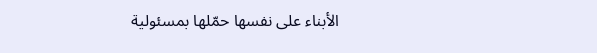الأبناء على نفسها حمّلها بمسئولية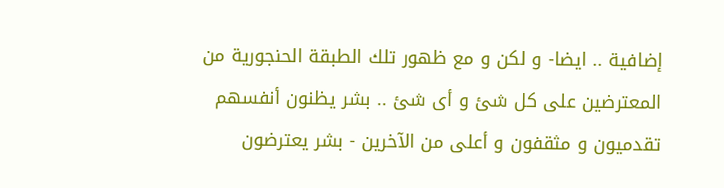إضافية .. ايضا- و لكن و مع ظهور تلك الطبقة الحنجورية من المعترضين على كل شئ و أى شئ .. بشر يظنون أنفسهم تقدميون و مثقفون و أعلى من الآخرين - بشر يعترضون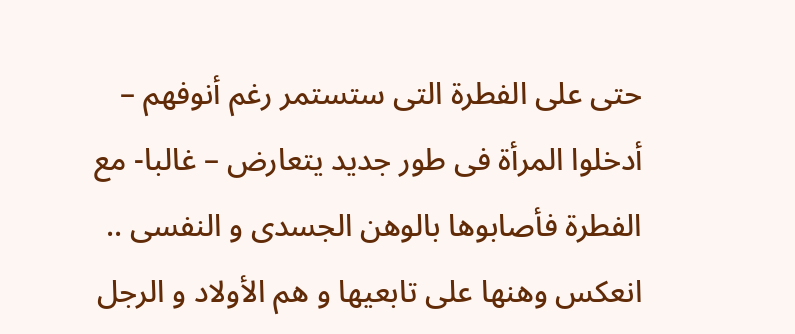حتى على الفطرة التى ستستمر رغم أنوفهم – أدخلوا المرأة فى طور جديد يتعارض – غالبا- مع الفطرة فأصابوها بالوهن الجسدى و النفسى .. انعكس وهنها على تابعيها و هم الأولاد و الرجل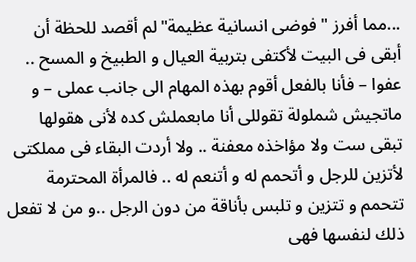...مما أفرز " فوضى انسانية عظيمة"لم أقصد للحظة أن أبقى فى البيت لأكتفى بتربية العيال و الطبيخ و المسح .. عفوا – فأنا بالفعل أقوم بهذه المهام الى جانب عملى – و ماتجيش شملولة تقوللى أنا مابعملش كده لأنى هقولها تبقى ست ولا مؤاخذه معفنة .. ولا أردت البقاء فى مملكتى لأتزين للرجل و أتحمم له و أتنعم له .. فالمرأة المحترمة تتحمم و تتزين و تلبس بأناقة من دون الرجل ..و من لا تفعل ذلك لنفسها فهى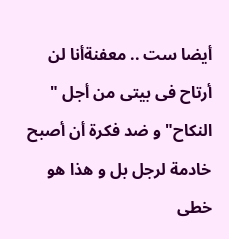أيضا ست .. معفنةأنا لن أرتاح فى بيتى من أجل " النكاح" و ضد فكرة أن أصبح خادمة لرجل بل و هذا هو خطى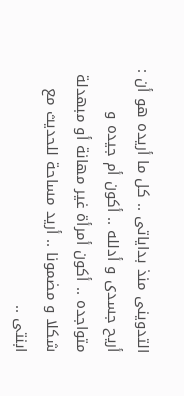التدوينى منذ بداياتى .. كل ما أريده هو أن : أريح جسدى و أدلله .. أكون أم جيده و متواجده .. أكون أمرأة غير مهانة أو مبهدلة شكلا و مضمونا .. أريد مساحة للحديث مع ابنتى ..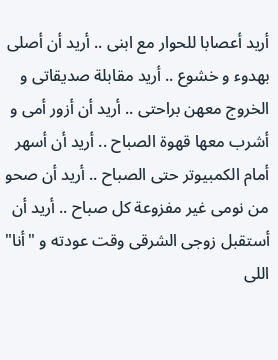أريد أعصابا للحوار مع ابنى .. أريد أن أصلى بهدوء و خشوع .. أريد مقابلة صديقاتى و الخروج معهن براحتى .. أريد أن أزور أمى و أشرب معها قهوة الصباح .. أريد أن أسهر أمام الكمبيوتر حتى الصباح .. أريد أن صحو من نومى غير مفزوعة كل صباح .. أريد أن أستقبل زوجى الشرقى وقت عودته و "أنا" اللى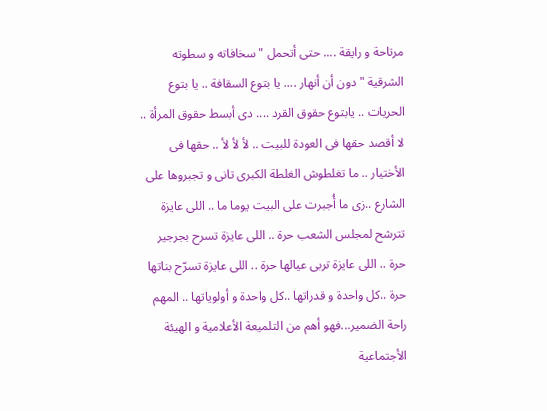مرتاحة و رايقة .... حتى أتحمل "سخافاته و سطوته الشرقية " دون أن أنهار .... يا بتوع السقافة .. يا بتوع الحريات .. يابتوع حقوق القرد .... دى أبسط حقوق المرأة .. لا أقصد حقها فى العودة للبيت .. لأ لأ لأ .. حقها فى الأختيار .. ما تغلطوش الغلطة الكبرى تانى و تجبروها على الشارع ..زى ما أُجبرت على البيت يوما ما .. اللى عايزة تترشح لمجلس الشعب حرة .. اللى عايزة تسرح بجرجير حرة .. اللى عايزة تربى عيالها حرة .. اللى عايزة تسرّح بناتها حرة ..كل واحدة و قدراتها ..كل واحدة و أولوياتها .. المهم راحة الضمير...فهو أهم من التلميعة الأعلامية و الهيئة الأجتماعية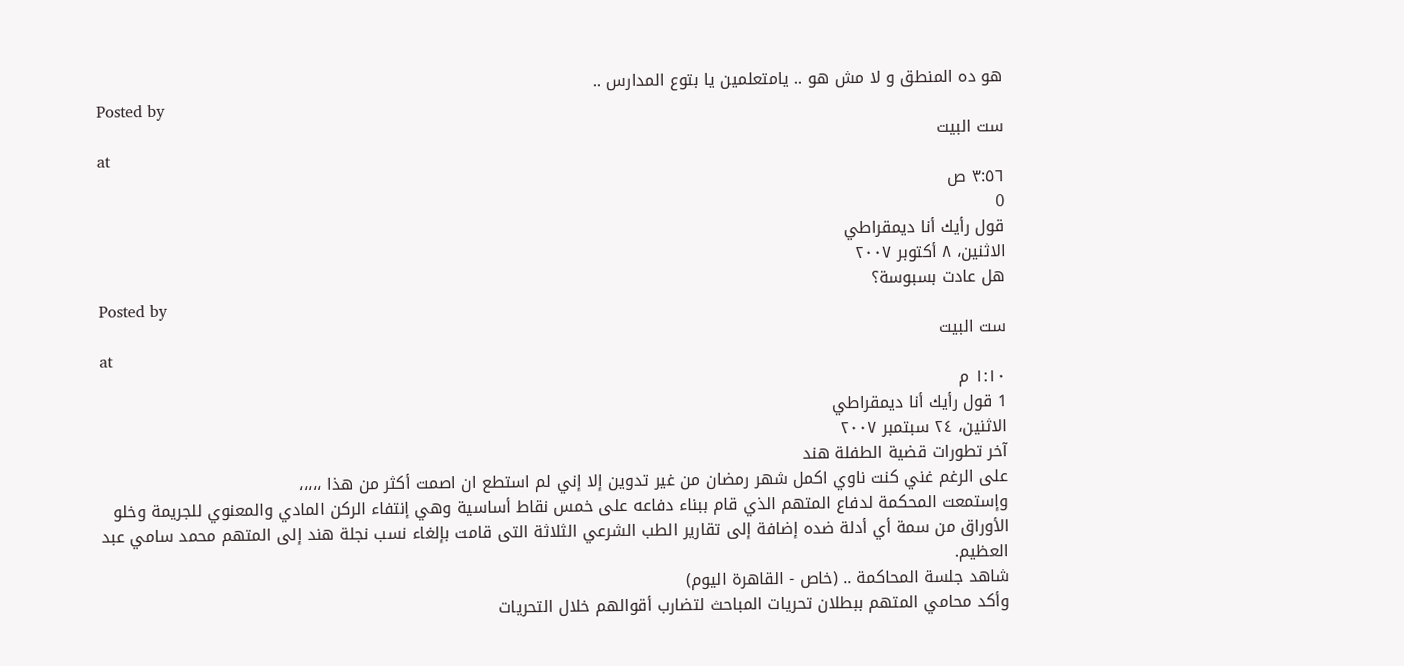هو ده المنطق و لا مش هو .. يامتعلمين يا بتوع المدارس ..
Posted by
ست البيت
at
٣:٥٦ ص
0
قول رأيك أنا ديمقراطي
الاثنين، ٨ أكتوبر ٢٠٠٧
هل عادت بسبوسة؟
Posted by
ست البيت
at
١:١٠ م
1 قول رأيك أنا ديمقراطي
الاثنين، ٢٤ سبتمبر ٢٠٠٧
آخر تطورات قضية الطفلة هند
على الرغم غني كنت ناوي اكمل شهر رمضان من غير تدوين إلا إني لم استطع ان اصمت أكثر من هذا ،،،،،
وإستمعت المحكمة لدفاع المتهم الذي قام ببناء دفاعه على خمس نقاط أساسية وهي إنتفاء الركن المادي والمعنوي للجريمة وخلو الأوراق من سمة أي أدلة ضده إضافة إلى تقارير الطب الشرعي الثلاثة التى قامت بإلغاء نسب نجلة هند إلى المتهم محمد سامي عبد العظيم.
شاهد جلسة المحاكمة .. (خاص - القاهرة اليوم)
وأكد محامي المتهم ببطلان تحريات المباحث لتضارب أقوالهم خلال التحريات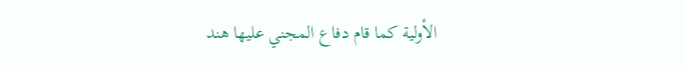الأولية كما قام دفاع المجني عليها هند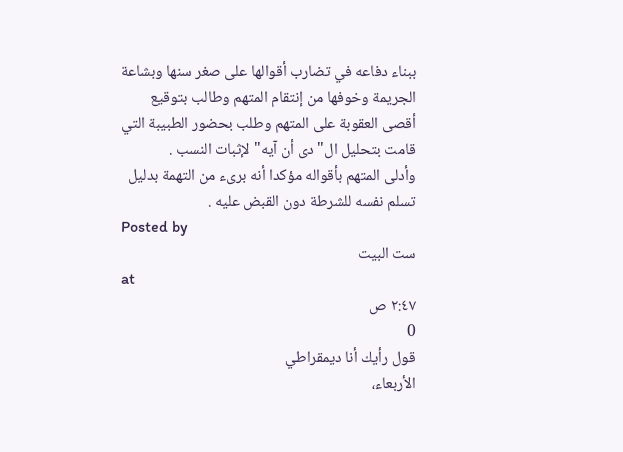ببناء دفاعه في تضارب أقوالها على صغر سنها وبشاعة الجريمة وخوفها من إنتقام المتهم وطالب بتوقيع أقصى العقوبة على المتهم وطلب بحضور الطبيبة التي قامت بتحليل ال"دى أن آيه"لإثبات النسب .
وأدلى المتهم بأقواله مؤكدا أنه برىء من التهمة بدليل تسلم نفسه للشرطة دون القبض عليه .
Posted by
ست البيت
at
٢:٤٧ ص
0
قول رأيك أنا ديمقراطي
الأربعاء،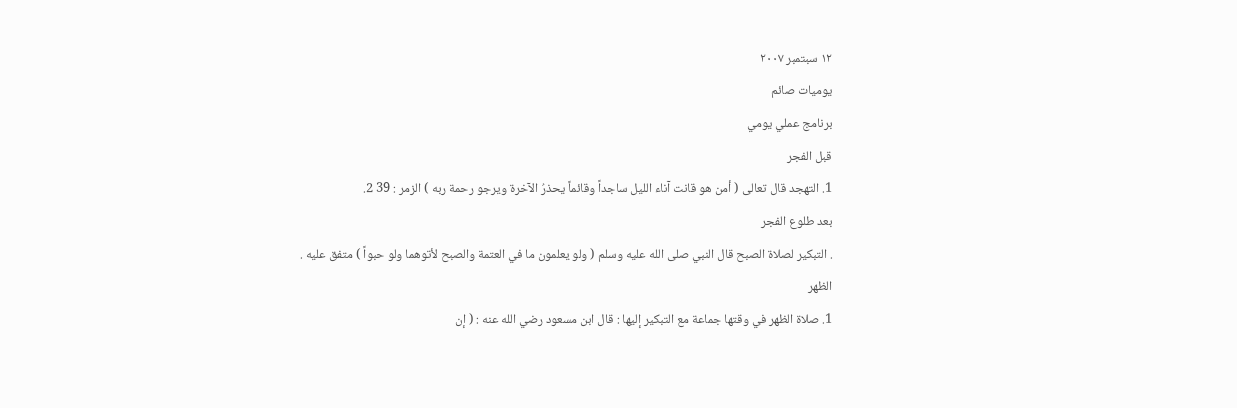١٢ سبتمبر ٢٠٠٧
يوميات صائم
برنامج عملي يومي
قبل الفجر
1. التهجد قال تعالى ( أمن هو قانت آناء الليل ساجداً وقائماً يحذرُ الآخرة ويرجو رحمة ربه ) الزمر : 39 2.
بعد طلوع الفجر
. التبكير لصلاة الصبح قال النبي صلى الله عليه وسلم ( ولو يعلمون ما في العتمة والصبح لأتوهما ولو حبواً ) متفق عليه .
الظهر
1. صلاة الظهر في وقتها جماعة مع التبكير إليها : قال ابن مسعود رضي الله عنه : ( إن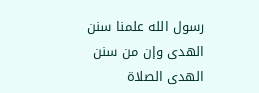رسول الله علمنا سنن الهدى وإن من سنن الهدى الصلاة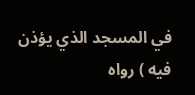في المسجد الذي يؤذن فيه ) رواه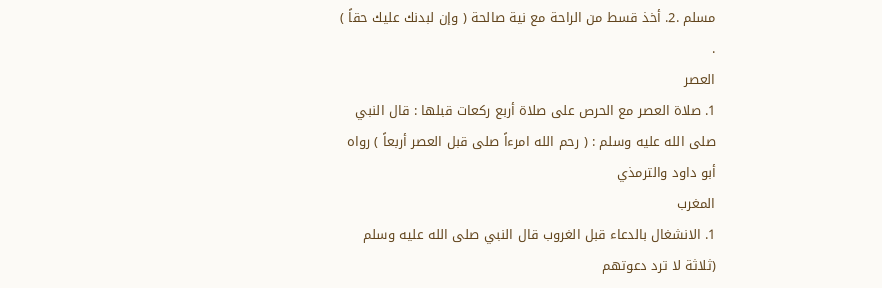مسلم .2. أخذ قسط من الراحة مع نية صالحة ( وإن لبدنك عليك حقاً ) .
العصر
1. صلاة العصر مع الحرص على صلاة أربع ركعات قبلها : قال النبي صلى الله عليه وسلم : ( رحم الله امرءاً صلى قبل العصر أربعاً ) رواه أبو داود والترمذي
المغرب
1. الانشغال بالدعاء قبل الغروب قال النبي صلى الله عليه وسلم (ثلاثة لا ترد دعوتهم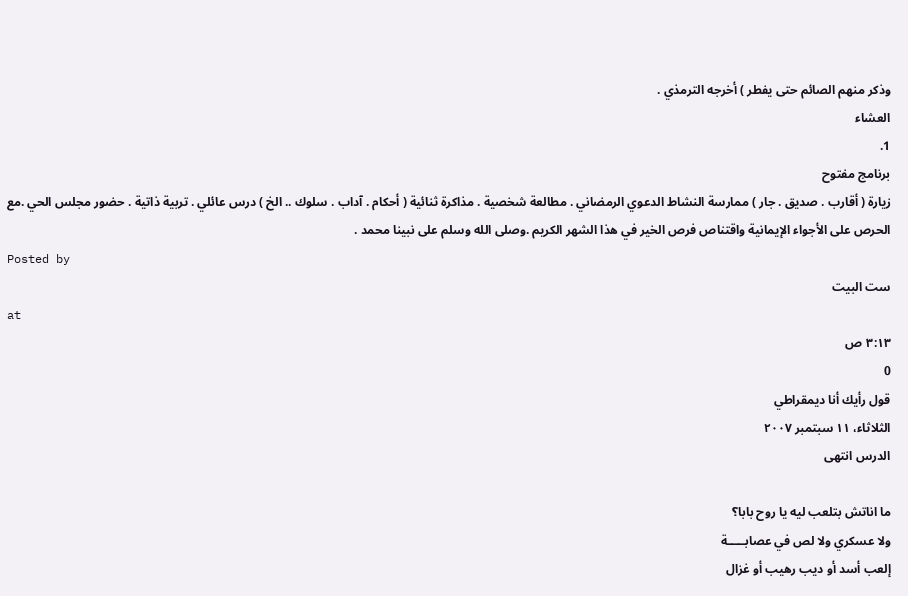وذكر منهم الصائم حتى يفطر ) أخرجه الترمذي .
العشاء
1.
برنامج مفتوح
زيارة ( أقارب . صديق . جار ) ممارسة النشاط الدعوي الرمضاني . مطالعة شخصية . مذاكرة ثنائية ( أحكام . آداب . سلوك .. الخ ) درس عائلي . تربية ذاتية . حضور مجلس الحي .مع الحرص على الأجواء الإيمانية واقتناص فرص الخير في هذا الشهر الكريم .وصلى الله وسلم على نبينا محمد .
Posted by
ست البيت
at
٣:١٣ ص
0
قول رأيك أنا ديمقراطي
الثلاثاء، ١١ سبتمبر ٢٠٠٧
الدرس انتهى

ما اناتش بتلعب ليه يا روح بابا؟
ولا عسكري ولا لص في عصابـــــة
إلعب أسد أو ديب رهيب أو غزال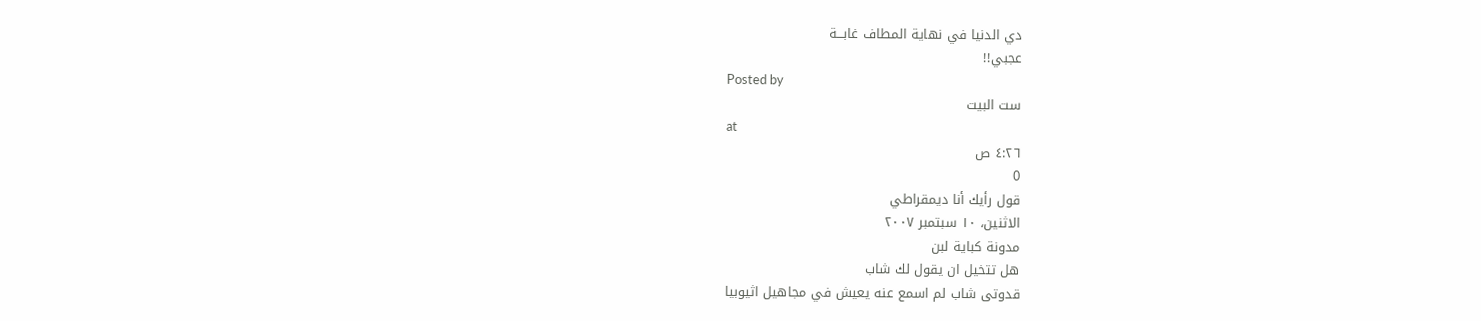دي الدنيا في نهاية المطاف غابـــة
عجبي!!
Posted by
ست البيت
at
٤:٢٦ ص
0
قول رأيك أنا ديمقراطي
الاثنين، ١٠ سبتمبر ٢٠٠٧
مدونة كباية لبن
هل تتخيل ان يقول لك شاب
قدوتى شاب لم اسمع عنه يعيش في مجاهيل اثيوبيا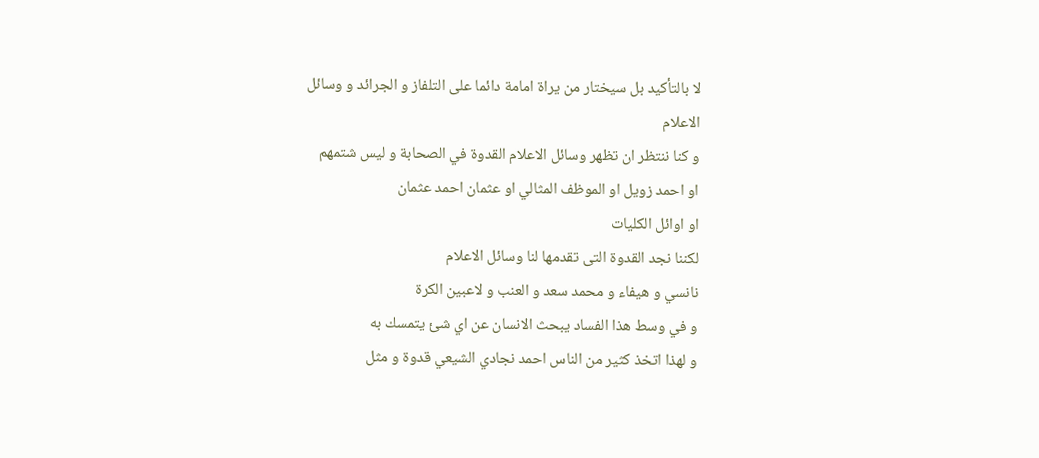لا بالتأكيد بل سيختار من يراة امامة دائما على التلفاز و الجرائد و وسائل الاعلام
و كنا ننتظر ان تظهر وسائل الاعلام القدوة في الصحابة و ليس شتمهم
او احمد زويل او الموظف المثالي او عثمان احمد عثمان
او اوائل الكليات
لكننا نجد القدوة التى تقدمها لنا وسائل الاعلام
نانسي و هيفاء و محمد سعد و العنب و لاعبين الكرة
و في وسط هذا الفساد يبحث الانسان عن اي شئ يتمسك به
و لهذا اتخذ كثير من الناس احمد نجادي الشيعي قدوة و مثل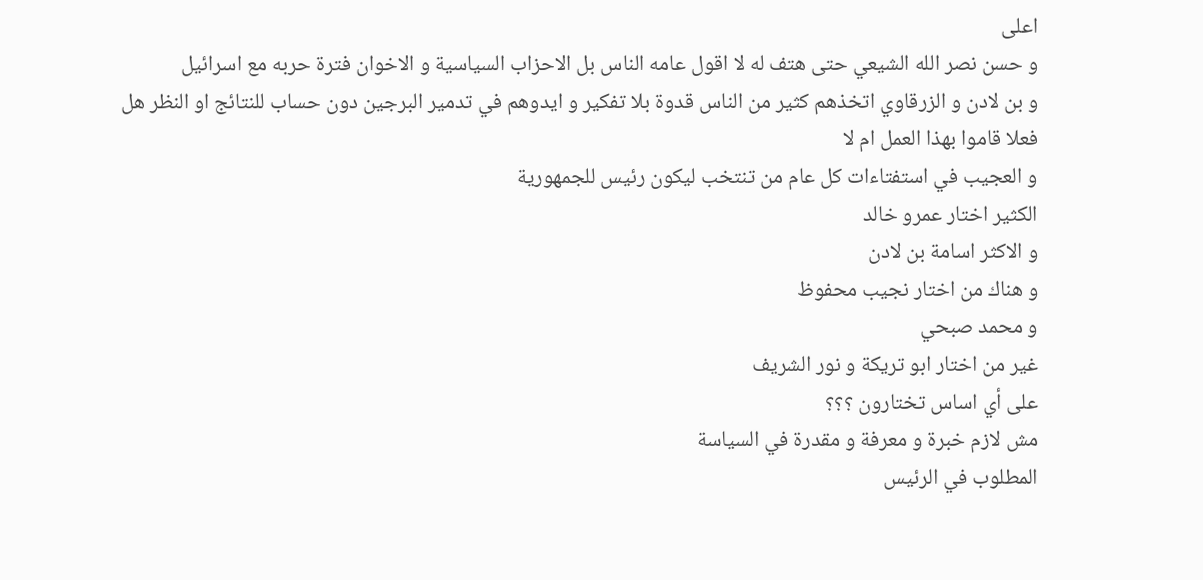اعلى
و حسن نصر الله الشيعي حتى هتف له لا اقول عامه الناس بل الاحزاب السياسية و الاخوان فترة حربه مع اسرائيل
و بن لادن و الزرقاوي اتخذهم كثير من الناس قدوة بلا تفكير و ايدوهم في تدمير البرجين دون حساب للنتائج او النظر هل فعلا قاموا بهذا العمل ام لا
و العجيب في استفتاءات كل عام من تنتخب ليكون رئيس للجمهورية
الكثير اختار عمرو خالد
و الاكثر اسامة بن لادن
و هناك من اختار نجيب محفوظ
و محمد صبحي
غير من اختار ابو تريكة و نور الشريف
على أي اساس تختارون ؟؟؟
مش لازم خبرة و معرفة و مقدرة في السياسة
المطلوب في الرئيس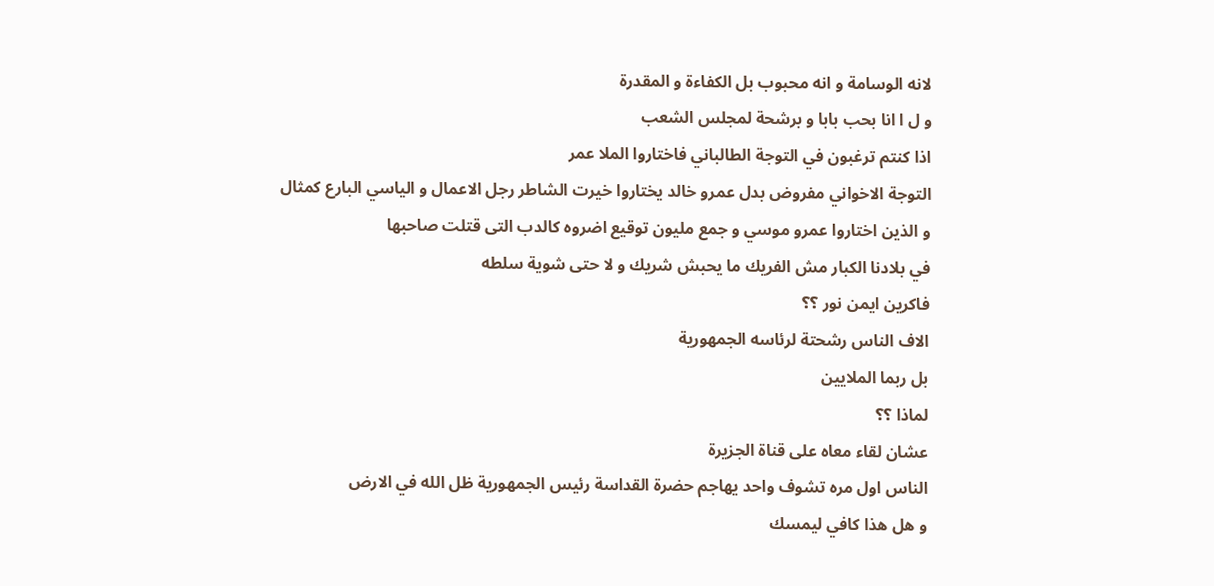لانه الوسامة و انه محبوب بل الكفاءة و المقدرة
و ل ا انا بحب بابا و برشحة لمجلس الشعب
اذا كنتم ترغبون في التوجة الطالباني فاختاروا الملا عمر
التوجة الاخواني مفروض بدل عمرو خالد يختاروا خيرت الشاطر رجل الاعمال و الياسي البارع كمثال
و الذين اختاروا عمرو موسي و جمع مليون توقيع اضروه كالدب التى قتلت صاحبها
في بلادنا الكبار مش الفريك ما يحبش شريك و لا حتى شوية سلطه
فاكرين ايمن نور ؟؟
الاف الناس رشحتة لرئاسه الجمهورية
بل ربما الملايين
لماذا ؟؟
عشان لقاء معاه على قناة الجزيرة
الناس اول مره تشوف واحد يهاجم حضرة القداسة رئيس الجمهورية ظل الله في الارض
و هل هذا كافي ليمسك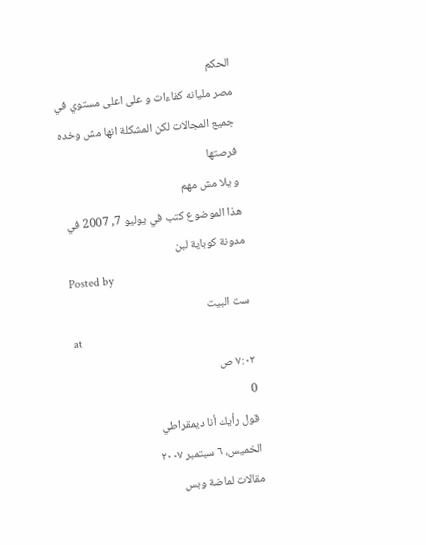الحكم
مصر مليانه كفاءات و على اعلى مستوي في جميع المجالات لكن المشكلة انها مش وخده فرصتها
و يلا مش مهم
هذا الموضوع كتب في يوليو 7, 2007 في مدونة كوباية لبن
Posted by
ست البيت
at
٧:٠٢ ص
0
قول رأيك أنا ديمقراطي
الخميس، ٦ سبتمبر ٢٠٠٧
مقالات لماضة وبس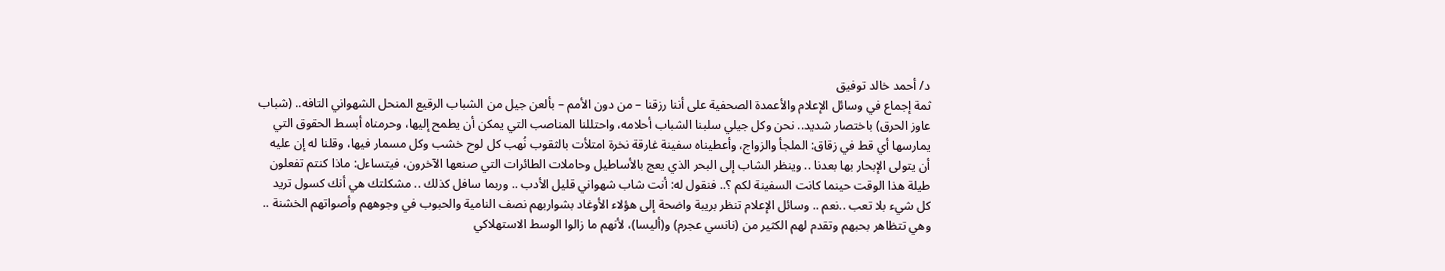د/ أحمد خالد توفيق
ثمة إجماع في وسائل الإعلام والأعمدة الصحفية على أننا رزقنا – من دون الأمم – بألعن جيل من الشباب الرقيع المنحل الشهواني التافه.. (شباب عاوز الحرق) باختصار شديد.. نحن وكل جيلي سلبنا الشباب أحلامه، واحتللنا المناصب التي يمكن أن يطمح إليها، وحرمناه أبسط الحقوق التي يمارسها أي قط في زقاق: الملجأ والزواج، وأعطيناه سفينة غارقة نخرة امتلأت بالثقوب نُهب كل لوح خشب وكل مسمار فيها، وقلنا له إن عليه أن يتولى الإبحار بها بعدنا .. وينظر الشاب إلى البحر الذي يعج بالأساطيل وحاملات الطائرات التي صنعها الآخرون، فيتساءل: ماذا كنتم تفعلون طيلة هذا الوقت حينما كانت السفينة لكم ؟.. فنقول له: أنت شاب شهواني قليل الأدب .. وربما سافل كذلك .. مشكلتك هي أنك كسول تريد كل شيء بلا تعب ..نعم .. وسائل الإعلام تنظر بريبة واضحة إلى هؤلاء الأوغاد بشواربهم نصف النامية والحبوب في وجوههم وأصواتهم الخشنة .. وهي تتظاهر بحبهم وتقدم لهم الكثير من (نانسي عجرم) و(أليسا)، لأنهم ما زالوا الوسط الاستهلاكي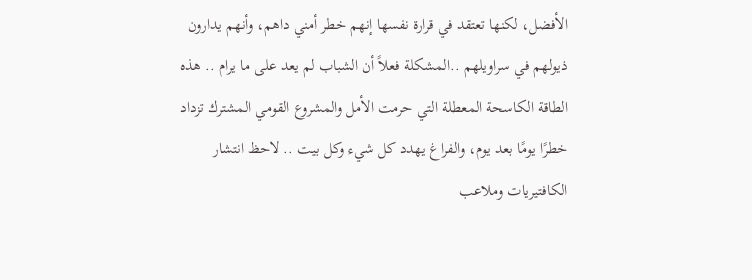الأفضل، لكنها تعتقد في قرارة نفسها إنهم خطر أمني داهم، وأنهم يدارون ذيولهم في سراويلهم ..المشكلة فعلاً أن الشباب لم يعد على ما يرام .. هذه الطاقة الكاسحة المعطلة التي حرمت الأمل والمشروع القومي المشترك تزداد خطرًا يومًا بعد يوم، والفراغ يهدد كل شيء وكل بيت .. لاحظ انتشار الكافتيريات وملاعب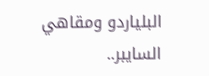البلياردو ومقاهي السايبر..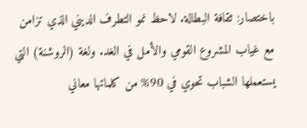باختصار: ثقافة البطالة. لاحظ نمو التطرف الديني الذي تزامن مع غياب المشروع القومي والأمل في الغد. ولغة (الروشنة) التي يستعملها الشباب تحوي في 90% من كلماتها معاني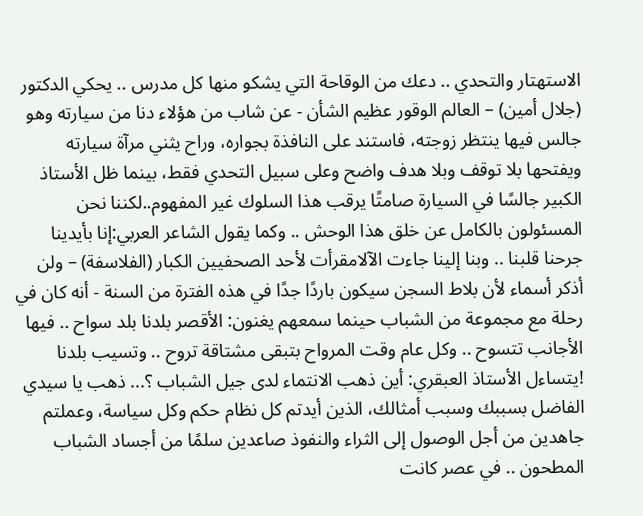الاستهتار والتحدي .. دعك من الوقاحة التي يشكو منها كل مدرس .. يحكي الدكتور (جلال أمين) – العالم الوقور عظيم الشأن - عن شاب من هؤلاء دنا من سيارته وهو جالس فيها ينتظر زوجته، فاستند على النافذة بجواره، وراح يثني مرآة سيارته ويفتحها بلا توقف وبلا هدف واضح وعلى سبيل التحدي فقط، بينما ظل الأستاذ الكبير جالسًا في السيارة صامتًا يرقب هذا السلوك غير المفهوم..لكننا نحن المسئولون بالكامل عن خلق هذا الوحش .. وكما يقول الشاعر العربي:إنا بأيدينا جرحنا قلبنا .. وبنا إلينا جاءت الآلامقرأت لأحد الصحفيين الكبار (الفلاسفة) – ولن أذكر أسماء لأن بلاط السجن سيكون باردًا جدًا في هذه الفترة من السنة - أنه كان في رحلة مع مجموعة من الشباب حينما سمعهم يغنون: الأقصر بلدنا بلد سواح .. فيها الأجانب تتسوح .. وكل عام وقت المرواح بتبقى مشتاقة تروح .. وتسيب بلدنا !يتساءل الأستاذ العبقري: أين ذهب الانتماء لدى جيل الشباب ؟... ذهب يا سيدي الفاضل بسببك وسبب أمثالك، الذين أيدتم كل نظام حكم وكل سياسة، وعملتم جاهدين من أجل الوصول إلى الثراء والنفوذ صاعدين سلمًا من أجساد الشباب المطحون .. في عصر كانت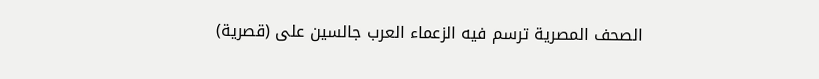الصحف المصرية ترسم فيه الزعماء العرب جالسين على (قصرية)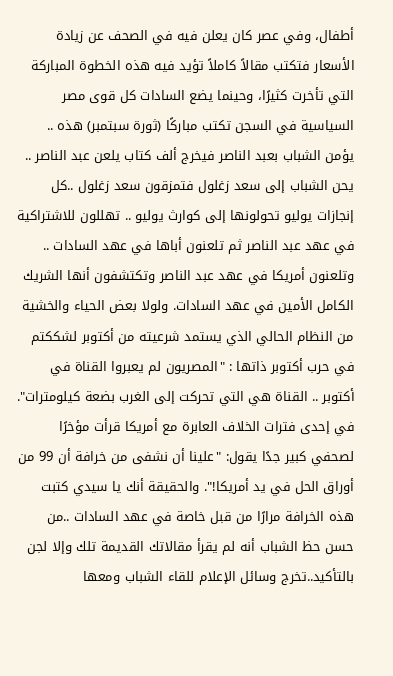أطفال، وفي عصر كان يعلن فيه في الصحف عن زيادة الأسعار فتكتب مقالاً كاملاً تؤيد فيه هذه الخطوة المباركة التي تأخرت كثيرًا، وحينما يضع السادات كل قوى مصر السياسية في السجن تكتب مباركًا (ثورة سبتمبر) هذه .. يؤمن الشباب بعبد الناصر فيخرج ألف كتاب يلعن عبد الناصر .. يحن الشباب إلى سعد زغلول فتمزقون سعد زغلول ..كل إنجازات يوليو تحولونها إلى كوارث يوليو .. تهللون للاشتراكية في عهد عبد الناصر ثم تلعنون أباها في عهد السادات .. وتلعنون أمريكا في عهد عبد الناصر وتكتشفون أنها الشريك الكامل الأمين في عهد السادات. ولولا بعض الحياء والخشية من النظام الحالي الذي يستمد شرعيته من أكتوبر لشككتم في حرب أكتوبر ذاتها : "المصريون لم يعبروا القناة في أكتوبر .. القناة هي التي تحركت إلى الغرب بضعة كيلومترات". في إحدى فترات الخلاف العابرة مع أمريكا قرأت مؤخرًا لصحفي كبير جدًا يقول: "علينا أن نشفى من خرافة أن 99 من أوراق الحل في يد أمريكا!". والحقيقة أنك يا سيدي كتبت هذه الخرافة مرارًا من قبل خاصة في عهد السادات ..من حسن حظ الشباب أنه لم يقرأ مقالاتك القديمة تلك وإلا لجن بالتأكيد..تخرج وسائل الإعلام للقاء الشباب ومعها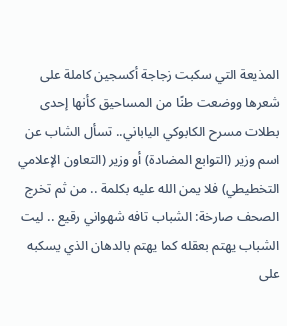المذيعة التي سكبت زجاجة أكسجين كاملة على شعرها ووضعت طنًا من المساحيق كأنها إحدى بطلات مسرح الكابوكي الياباني.. تسأل الشاب عن اسم وزير (التوابع المضادة) أو وزير (التعاون الإعلامي التخطيطي) فلا يمن الله عليه بكلمة .. من ثم تخرج الصحف صارخة: الشباب تافه شهواني رقيع .. ليت الشباب يهتم بعقله كما يهتم بالدهان الذي يسكبه على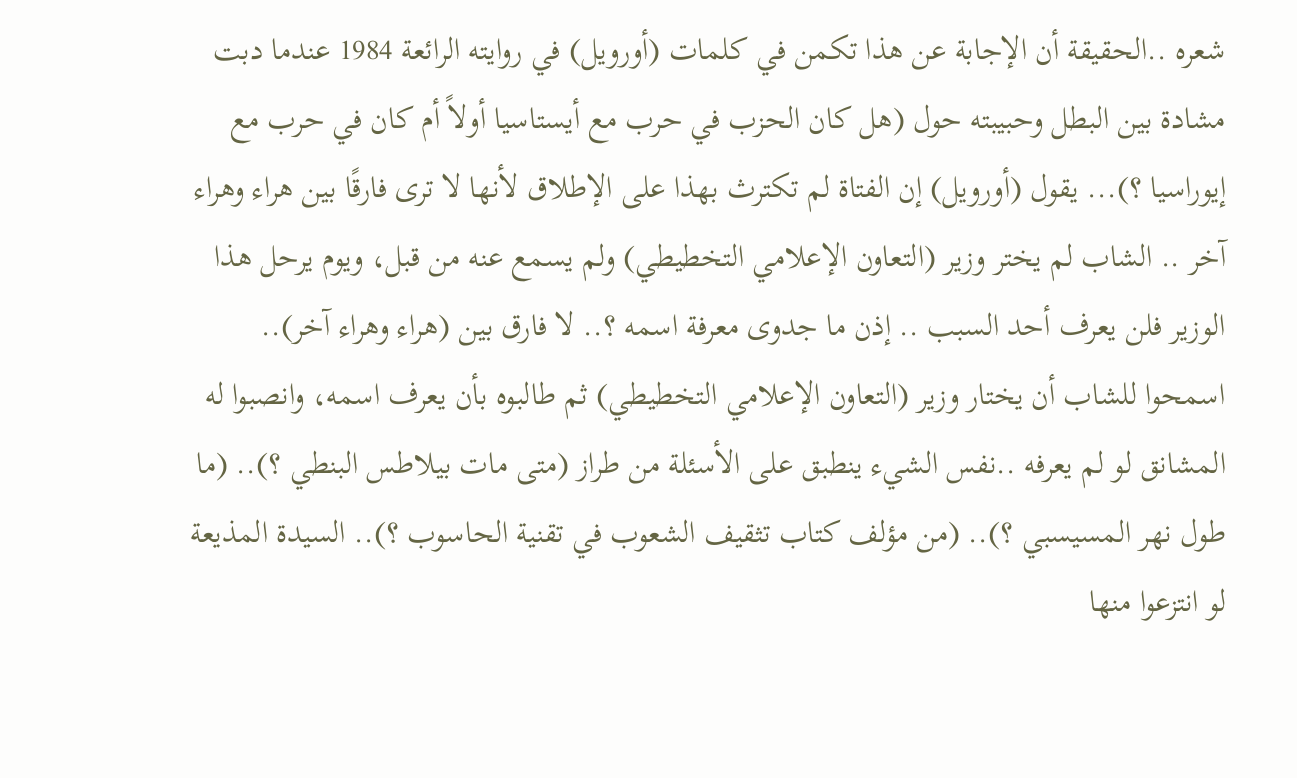شعره ..الحقيقة أن الإجابة عن هذا تكمن في كلمات (أورويل) في روايته الرائعة 1984 عندما دبت مشادة بين البطل وحبيبته حول (هل كان الحزب في حرب مع أيستاسيا أولاً أم كان في حرب مع إيوراسيا ؟)... يقول (أورويل) إن الفتاة لم تكترث بهذا على الإطلاق لأنها لا ترى فارقًا بين هراء وهراء آخر .. الشاب لم يختر وزير (التعاون الإعلامي التخطيطي) ولم يسمع عنه من قبل، ويوم يرحل هذا الوزير فلن يعرف أحد السبب .. إذن ما جدوى معرفة اسمه ؟.. لا فارق بين (هراء وهراء آخر).. اسمحوا للشاب أن يختار وزير (التعاون الإعلامي التخطيطي) ثم طالبوه بأن يعرف اسمه، وانصبوا له المشانق لو لم يعرفه ..نفس الشيء ينطبق على الأسئلة من طراز (متى مات بيلاطس البنطي ؟).. (ما طول نهر المسيسبي ؟).. (من مؤلف كتاب تثقيف الشعوب في تقنية الحاسوب ؟).. السيدة المذيعة لو انتزعوا منها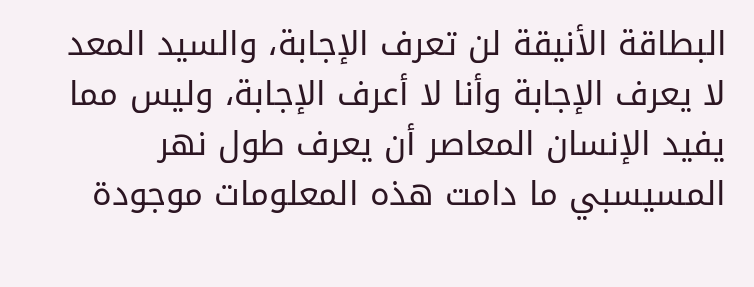البطاقة الأنيقة لن تعرف الإجابة، والسيد المعد لا يعرف الإجابة وأنا لا أعرف الإجابة، وليس مما يفيد الإنسان المعاصر أن يعرف طول نهر المسيسبي ما دامت هذه المعلومات موجودة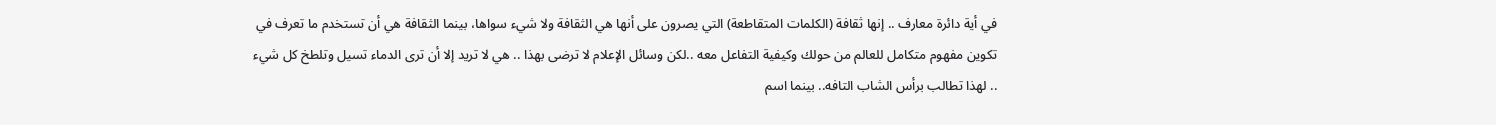في أية دائرة معارف .. إنها ثقافة (الكلمات المتقاطعة) التي يصرون على أنها هي الثقافة ولا شيء سواها، بينما الثقافة هي أن تستخدم ما تعرف في تكوين مفهوم متكامل للعالم من حولك وكيفية التفاعل معه ..لكن وسائل الإعلام لا ترضى بهذا .. هي لا تريد إلا أن ترى الدماء تسيل وتلطخ كل شيء .. لهذا تطالب برأس الشاب التافه.. بينما اسم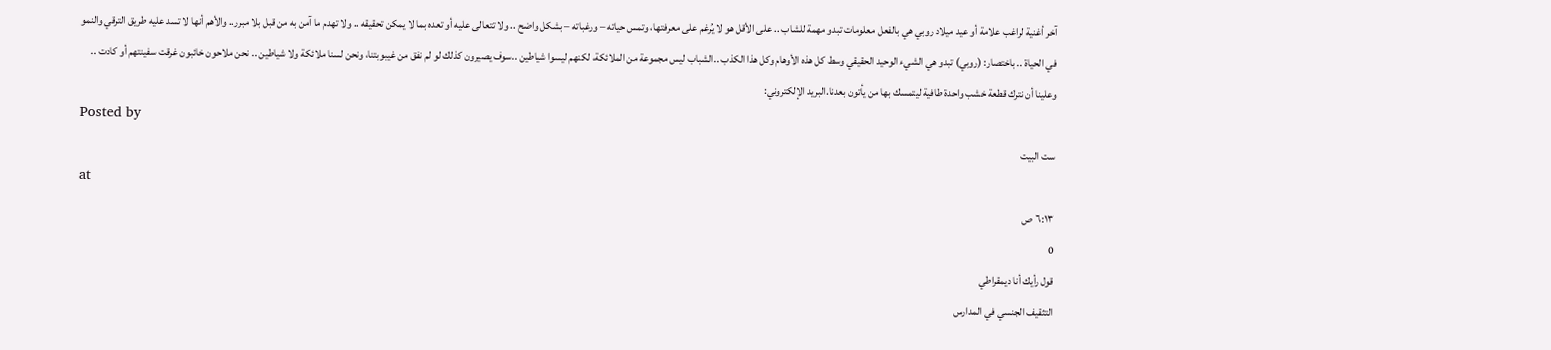آخر أغنية لراغب علامة أو عيد ميلاد روبي هي بالفعل معلومات تبدو مهمة للشاب .. على الأقل هو لا يُرغم على معرفتها، وتمس حياته – ورغباته – بشكل واضح .. ولا تتعالى عليه أو تعده بما لا يمكن تحقيقه .. ولا تهدم ما آمن به من قبل بلا مبرر.. والأهم أنها لا تسد عليه طريق الترقي والنمو في الحياة .. باختصار: (روبي) تبدو هي الشيء الوحيد الحقيقي وسط كل هذه الأوهام وكل هذا الكذب ..الشباب ليس مجموعة من الملائكة، لكنهم ليسوا شياطين ..سوف يصيرون كذلك لو لم نفق من غيبوبتنا، ونحن لسنا ملائكة ولا شياطين .. نحن ملاحون خائبون غرقت سفينتهم أو كادت .. وعلينا أن نترك قطعة خشب واحدة طافية ليتمسك بها من يأتون بعدنا.البريد الإلكتروني:
Posted by
ست البيت
at
٦:١٣ ص
0
قول رأيك أنا ديمقراطي
التثقيف الجنسي في المدارس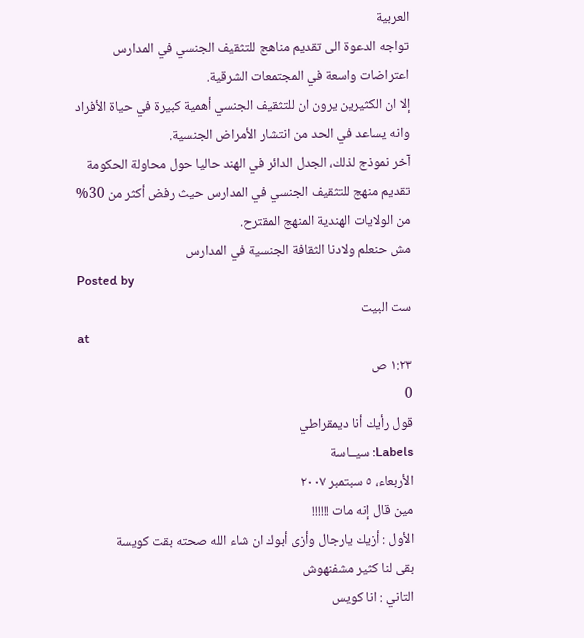العربية
تواجه الدعوة الى تقديم مناهج للتثقيف الجنسي في المدارس اعتراضات واسعة في المجتمعات الشرقية.
إلا ان الكثيرين يرون ان للتثقيف الجنسي أهمية كبيرة في حياة الأفراد وانه يساعد في الحد من انتشار الأمراض الجنسية.
آخر نموذج لذلك، الجدل الدائر في الهند حاليا حول محاولة الحكومة تقديم منهج للتثقيف الجنسي في المدارس حيث رفض أكثر من 30% من الولايات الهندية المنهج المقترح.
مش حنعلم ولادنا الثقافة الجنسية في المدارس
Posted by
ست البيت
at
١:٢٣ ص
0
قول رأيك أنا ديمقراطي
Labels: سيــاسة
الأربعاء، ٥ سبتمبر ٢٠٠٧
مين قال إنه مات !!!!!!
الأول : أزيك يارجال وأزى أبوك ان شاء الله صحته بقت كويسة
بقى لنا كثير مشفنهوش
التاني : انا كويس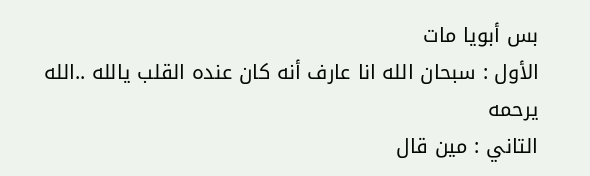بس أبويا مات
الأول : سبحان الله انا عارف أنه كان عنده القلب يالله ..الله يرحمه
التاني : مين قال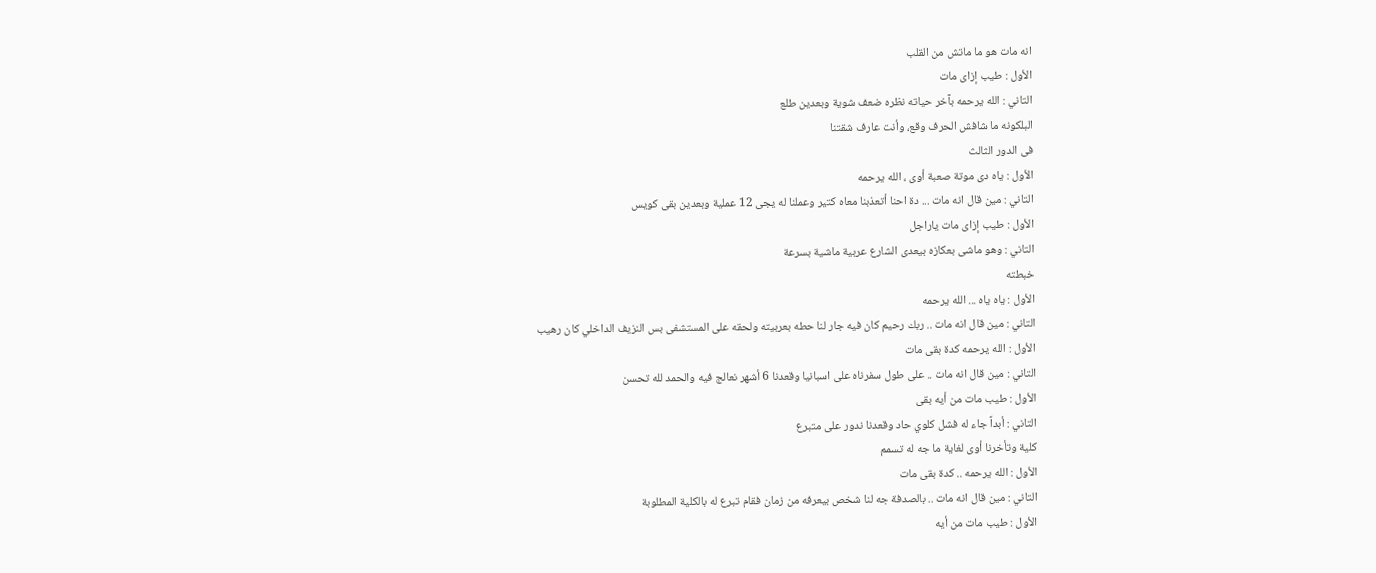انه مات هو ما ماتش من القلب
الأول : طيب إزاى مات
التاني : الله يرحمه بآخر حياته نظره ضعف شوية وبعدين طلع
البلكونه ما شافش الحرف وقع، وأنت عارف شقتنا
فى الدور الثالث
الأول : ياه دى موتة صعبة أوى ، الله يرحمه
التاني : مين قال انه مات ... دة احنا أتعذبنا معاه كتير وعملنا له يجى 12 عملية وبعدين بقى كويس
الأول : طيب إزاى مات ياراجل
التاني : وهو ماشى بعكازه بيعدى الشارع عربية ماشية بسرعة
خبطته
الأول : ياه ياه ... الله يرحمه
التاني : مين قال انه مات .. ربك رحيم كان فيه جار لنا حطه بعربيته ولحقه على المستشفى بس النزيف الداخلي كان رهيب
الأول : الله يرحمه كدة بقى مات
التاني : مين قال انه مات .. على طول سفرناه على اسبانيا وقعدنا 6 أشهر نعالج فيه والحمد لله تحسن
الأول : طيب مات من أيه بقى
التاني : أبداً جاء له فشل كلوي حاد وقعدنا ندور على متبرع
كلية وتأخرنا أوى لغاية ما جه له تسمم
الأول : الله يرحمه .. كدة بقى مات
التاني : مين قال انه مات .. بالصدفة جه لنا شخص بيعرفه من زمان فقام تبرع له بالكلية المطلوبة
الأول : طيب مات من أيه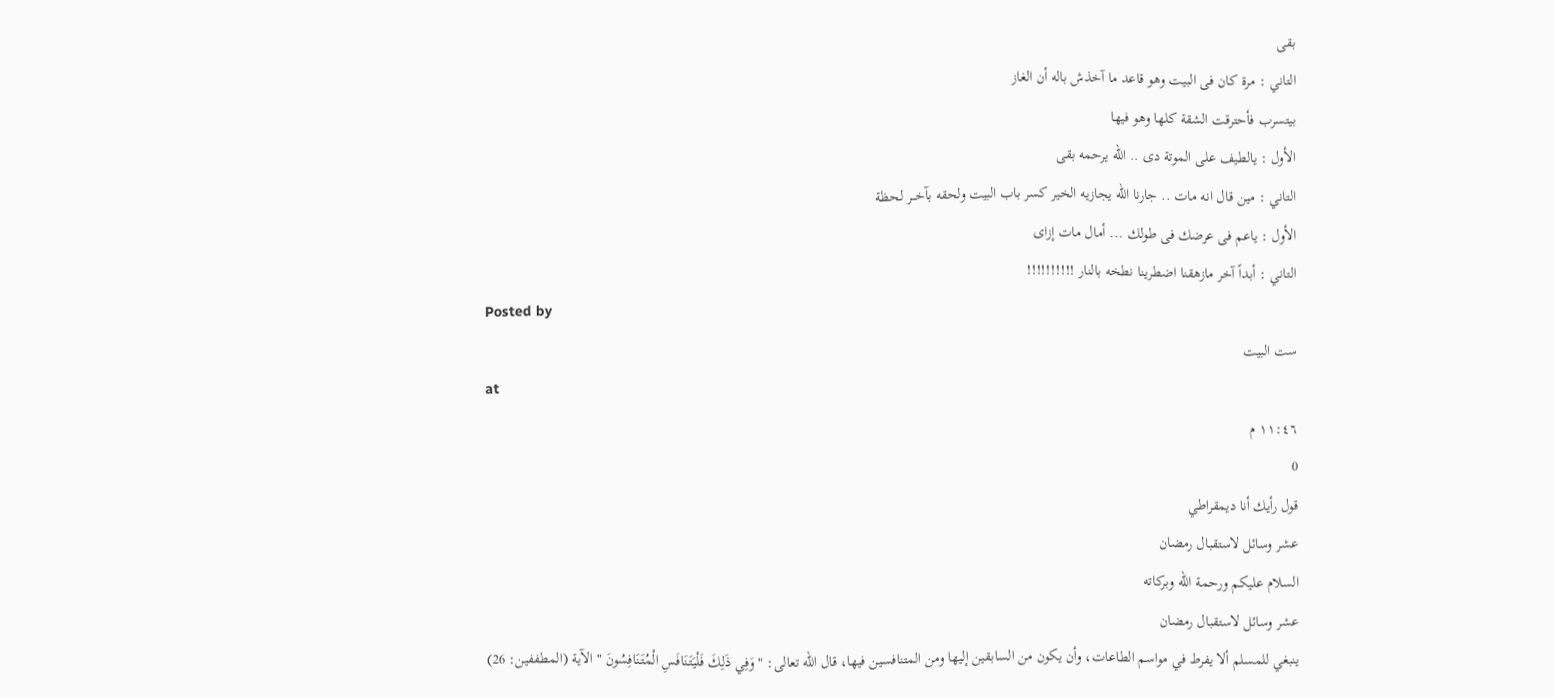بقى
التاني : مرة كان فى البيت وهو قاعد ما آخذش باله أن الغاز
بيتسرب فأحترقت الشقة كلها وهو فيها
الأول : يالطيف على الموتة دى .. الله يرحمه بقى
التاني : مين قال انه مات .. جارنا الله يجازيه الخير كسر باب البيت ولحقه بآخـــر لحظة
الأول : ياعم فى عرضك فى طولك ... أمال مات إزاى
التاني : أبداً آخر مازهقنا اضطرينا نطخه بالنار !!!!!!!!!!
Posted by
ست البيت
at
١١:٤٦ م
0
قول رأيك أنا ديمقراطي
عشر وسائل لاستقبال رمضان
السلام عليكم ورحمة الله وبركاته
عشر وسائل لاستقبال رمضان
ينبغي للمسلم ألا يفرط في مواسم الطاعات، وأن يكون من السابقين إليها ومن المتنافسين فيها، قال الله تعالى: " وَفِي ذَلِكَ فَلْيَتَنَافَسِ الْمُتَنَافِسُونَ " الآية (المطففين: 26)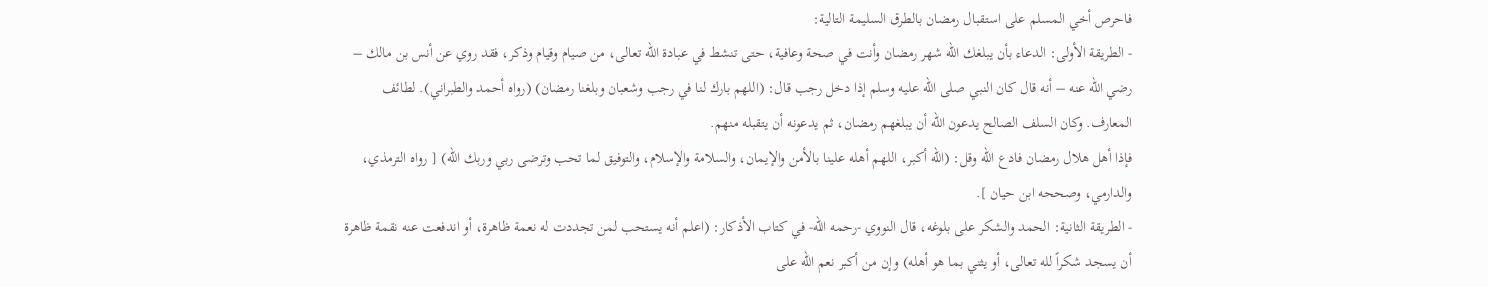فاحرص أخي المسلم على استقبال رمضان بالطرق السليمة التالية:
- الطريقة الأولى: الدعاء بأن يبلغك الله شهر رمضان وأنت في صحة وعافية، حتى تنشط في عبادة الله تعالى، من صيام وقيام وذكر، فقد روي عن أنس بن مالك – رضي الله عنه – أنه قال كان النبي صلى الله عليه وسلم إذا دخل رجب قال: (اللهم بارك لنا في رجب وشعبان وبلغنا رمضان) (رواه أحمد والطبراني). لطائف المعارف. وكان السلف الصالح يدعون الله أن يبلغهم رمضان، ثم يدعونه أن يتقبله منهم.
فإذا أهل هلال رمضان فادع الله وقل: (الله أكبر، اللهم أهله علينا بالأمن والإيمان، والسلامة والإسلام، والتوفيق لما تحب وترضى ربي وربك الله) [ رواه الترمذي، والدارمي، وصححه ابن حيان ].
- الطريقة الثانية: الحمد والشكر على بلوغه، قال النووي -رحمه الله- في كتاب الأذكار: (اعلم أنه يستحب لمن تجددت له نعمة ظاهرة، أو اندفعت عنه نقمة ظاهرة أن يسجد شكراً لله تعالى، أو يثني بما هو أهله) وإن من أكبر نعم الله على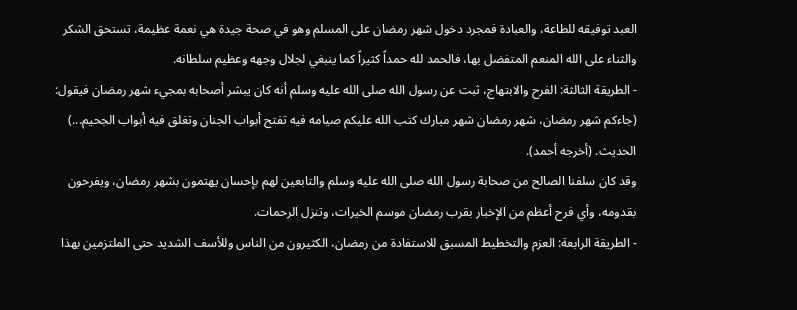العبد توفيقه للطاعة، والعبادة فمجرد دخول شهر رمضان على المسلم وهو في صحة جيدة هي نعمة عظيمة، تستحق الشكر والثناء على الله المنعم المتفضل بها، فالحمد لله حمداً كثيراً كما ينبغي لجلال وجهه وعظيم سلطانه.
- الطريقة الثالثة: الفرح والابتهاج، ثبت عن رسول الله صلى الله عليه وسلم أنه كان يبشر أصحابه بمجيء شهر رمضان فيقول: (جاءكم شهر رمضان، شهر رمضان شهر مبارك كتب الله عليكم صيامه فيه تفتح أبواب الجنان وتغلق فيه أبواب الجحيم...) الحديث. (أخرجه أحمد).
وقد كان سلفنا الصالح من صحابة رسول الله صلى الله عليه وسلم والتابعين لهم بإحسان يهتمون بشهر رمضان، ويفرحون بقدومه، وأي فرح أعظم من الإخبار بقرب رمضان موسم الخيرات، وتنزل الرحمات.
- الطريقة الرابعة: العزم والتخطيط المسبق للاستفادة من رمضان، الكثيرون من الناس وللأسف الشديد حتى الملتزمين بهذا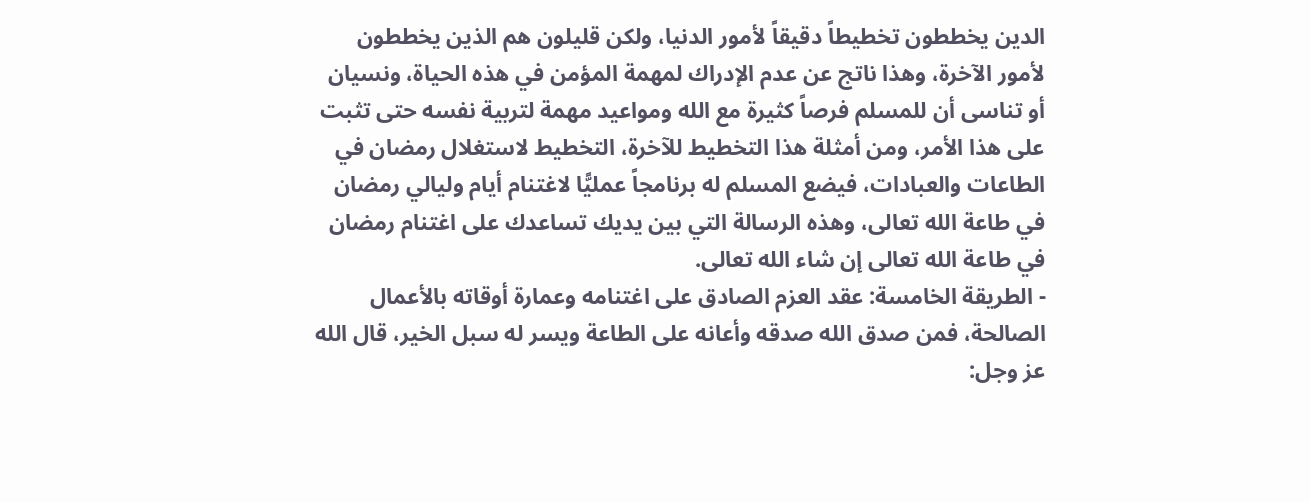الدين يخططون تخطيطاً دقيقاً لأمور الدنيا، ولكن قليلون هم الذين يخططون لأمور الآخرة، وهذا ناتج عن عدم الإدراك لمهمة المؤمن في هذه الحياة، ونسيان أو تناسى أن للمسلم فرصاً كثيرة مع الله ومواعيد مهمة لتربية نفسه حتى تثبت على هذا الأمر، ومن أمثلة هذا التخطيط للآخرة، التخطيط لاستغلال رمضان في الطاعات والعبادات، فيضع المسلم له برنامجاً عمليًّا لاغتنام أيام وليالي رمضان في طاعة الله تعالى، وهذه الرسالة التي بين يديك تساعدك على اغتنام رمضان في طاعة الله تعالى إن شاء الله تعالى.
- الطريقة الخامسة: عقد العزم الصادق على اغتنامه وعمارة أوقاته بالأعمال الصالحة، فمن صدق الله صدقه وأعانه على الطاعة ويسر له سبل الخير، قال الله عز وجل: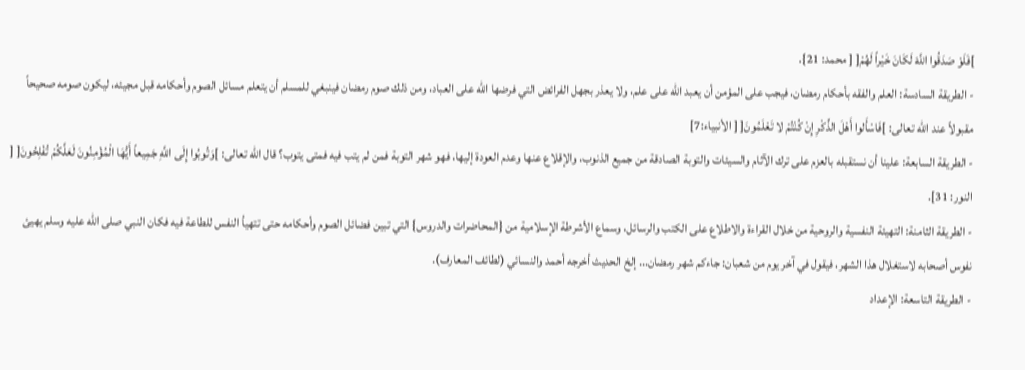]فَلَوْ صَدَقُوا اللَّهَ لَكَانَ خَيْراً لَهُمْ[ [ محمد: 21}.
- الطريقة السادسة: العلم والفقه بأحكام رمضان، فيجب على المؤمن أن يعبد الله على علم، ولا يعذر بجهل الفرائض التي فرضها الله على العباد، ومن ذلك صوم رمضان فينبغي للمسلم أن يتعلم مسائل الصوم وأحكامه قبل مجيئه، ليكون صومه صحيحاً مقبولاً عند الله تعالى: ]فَاسْأَلوا أَهْلَ الذِّكْرِ إِنْ كُنْتُمْ لا تَعْلَمُونَ[ [ الأنبياء:7]
- الطريقة السابعة: علينا أن نستقبله بالعزم على ترك الآثام والسيئات والتوبة الصادقة من جميع الذنوب، والإقلاع عنها وعدم العودة إليها، فهو شهر التوبة فمن لم يتب فيه فمتى يتوب؟ قال الله تعالى: ]وَتُوبُوا إِلَى اللَّهِ جَمِيعاً أَيُّهَا الْمُؤْمِنُونَ لَعَلَّكُمْ تُفْلِحُونَ[ [ النور: 31].
- الطريقة الثامنة: التهيئة النفسية والروحية من خلال القراءة والاطلاع على الكتب والرسائل، وسماع الأشرطة الإسلامية من {المحاضرات والدروس} التي تبين فضائل الصوم وأحكامه حتى تتهيأ النفس للطاعة فيه فكان النبي صلى الله عليه وسلم يهيئ نفوس أصحابه لاستغلال هذا الشهر، فيقول في آخر يوم من شعبان: جاءكم شهر رمضان... إلخ الحديث أخرجه أحمد والنسائي (لطائف المعارف).
- الطريقة التاسعة: الإعداد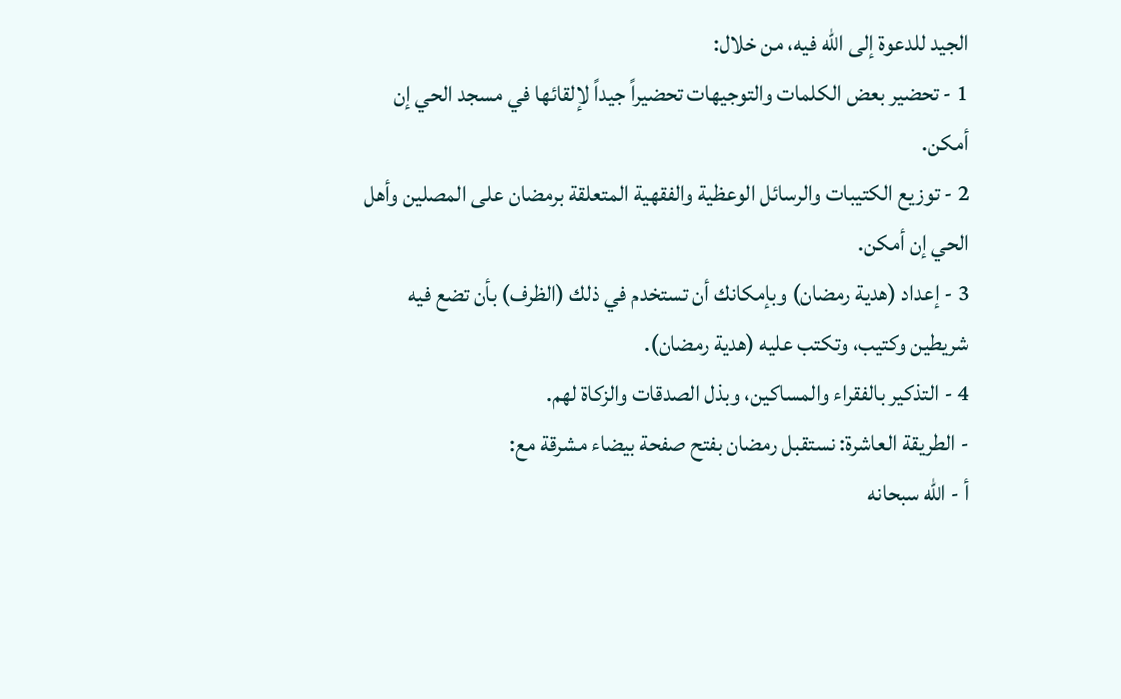الجيد للدعوة إلى الله فيه، من خلال:
1 - تحضير بعض الكلمات والتوجيهات تحضيراً جيداً لإلقائها في مسجد الحي إن أمكن.
2 - توزيع الكتيبات والرسائل الوعظية والفقهية المتعلقة برمضان على المصلين وأهل الحي إن أمكن.
3 - إعداد (هدية رمضان) وبإمكانك أن تستخدم في ذلك (الظرف) بأن تضع فيه شريطين وكتيب، وتكتب عليه (هدية رمضان).
4 - التذكير بالفقراء والمساكين، وبذل الصدقات والزكاة لهم.
- الطريقة العاشرة: نستقبل رمضان بفتح صفحة بيضاء مشرقة مع:
أ - الله سبحانه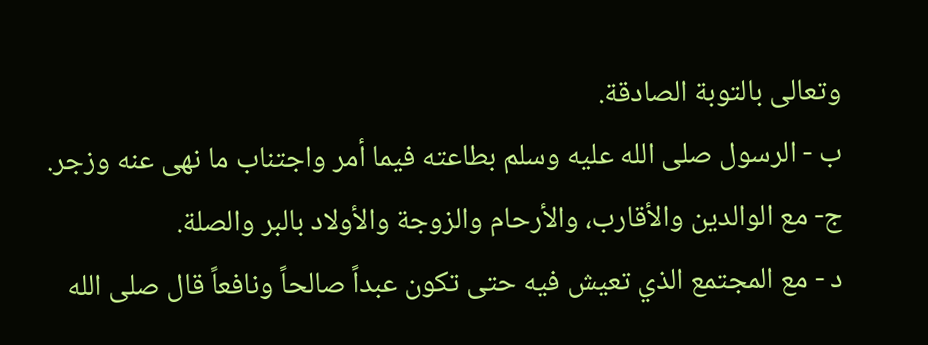وتعالى بالتوبة الصادقة.
ب - الرسول صلى الله عليه وسلم بطاعته فيما أمر واجتناب ما نهى عنه وزجر.
ج- مع الوالدين والأقارب، والأرحام والزوجة والأولاد بالبر والصلة.
د - مع المجتمع الذي تعيش فيه حتى تكون عبداً صالحاً ونافعاً قال صلى الله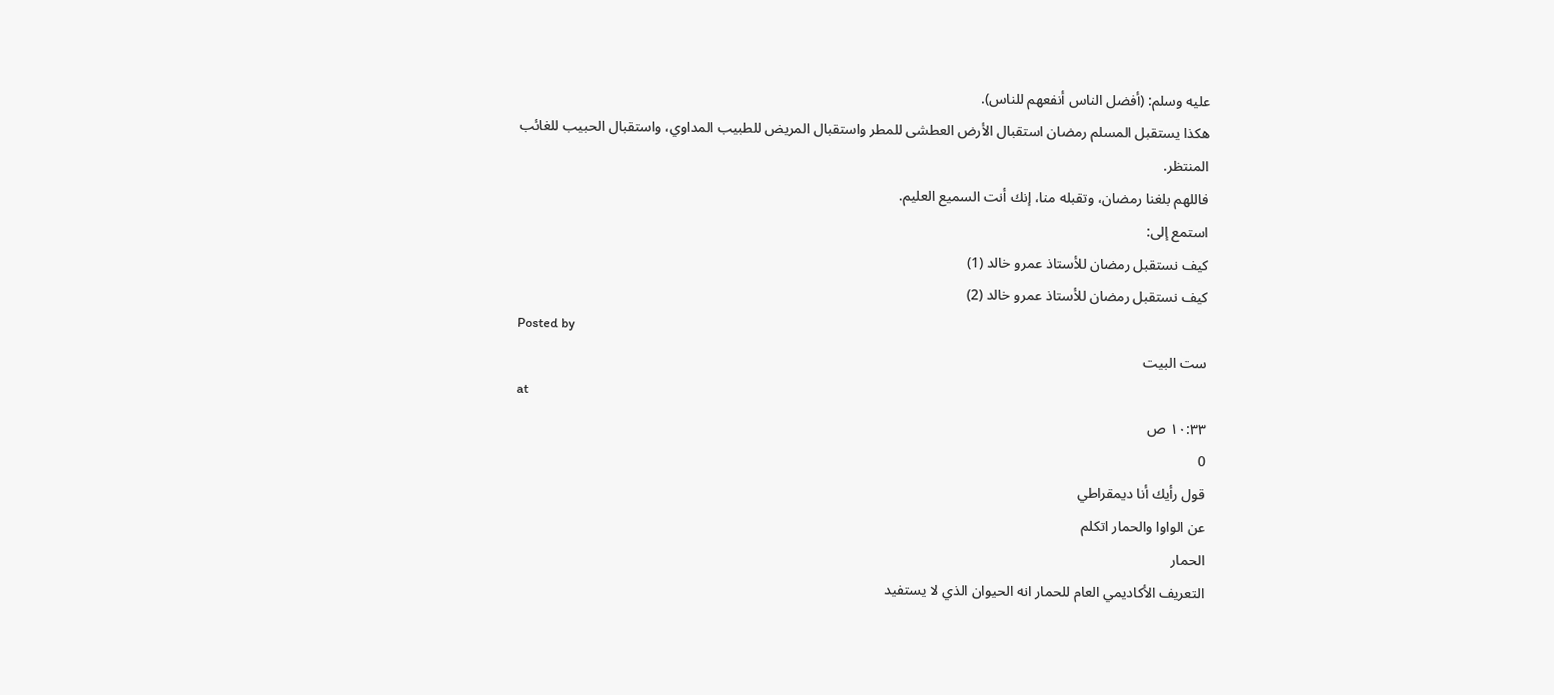عليه وسلم: (أفضل الناس أنفعهم للناس).
هكذا يستقبل المسلم رمضان استقبال الأرض العطشى للمطر واستقبال المريض للطبيب المداوي، واستقبال الحبيب للغائب المنتظر.
فاللهم بلغنا رمضان، وتقبله منا، إنك أنت السميع العليم.
استمع إلى:
كيف نستقبل رمضان للأستاذ عمرو خالد (1)
كيف نستقبل رمضان للأستاذ عمرو خالد (2)
Posted by
ست البيت
at
١٠:٣٣ ص
0
قول رأيك أنا ديمقراطي
عن الواوا والحمار اتكلم
الحمار
التعريف الأكاديمي العام للحمار انه الحيوان الذي لا يستفيد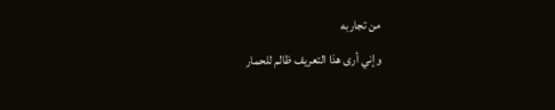من تجاربه
وإني أرى هذا التعريف ظالم للحمار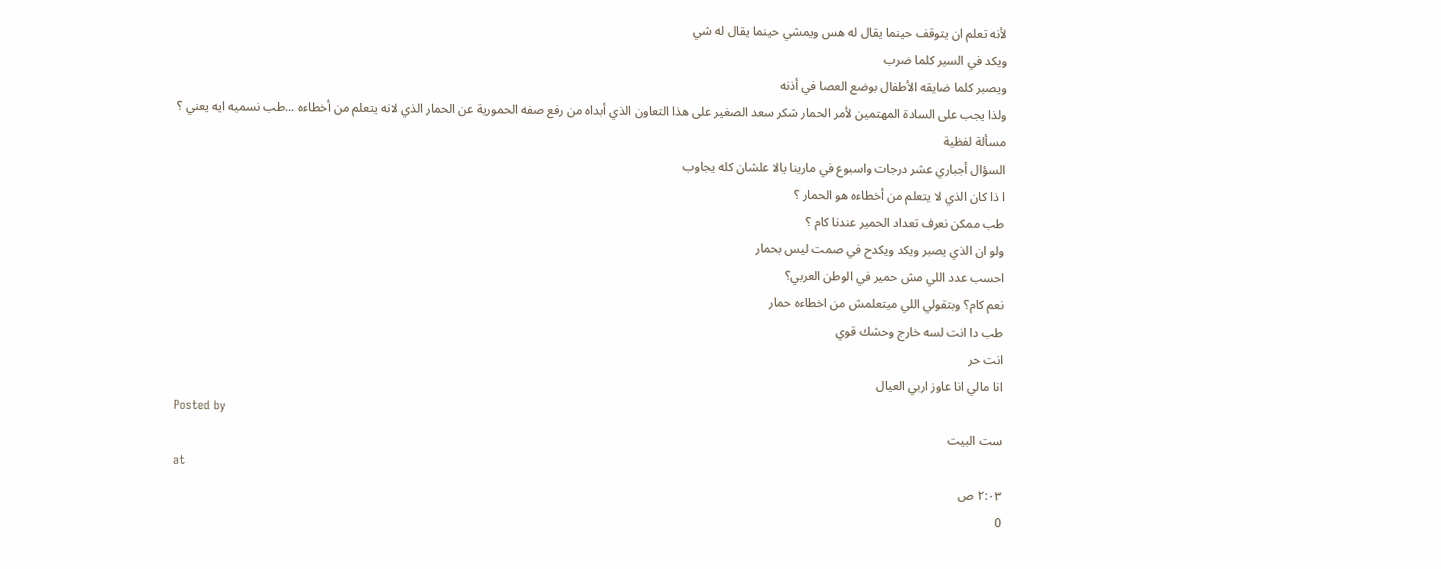لأنه تعلم ان يتوقف حينما يقال له هس ويمشي حينما يقال له شي
ويكد في السير كلما ضرب
ويصبر كلما ضايقه الأطفال بوضع العصا في أذنه
ولذا يجب على السادة المهتمين لأمر الحمار شكر سعد الصغير على هذا التعاون الذي أبداه من رفع صفه الحمورية عن الحمار الذي لانه يتعلم من أخطاءه ...طب نسميه ايه يعني ؟
مسألة لفظية
السؤال أجباري عشر درجات واسبوع في مارينا يالا علشان كله يجاوب
ا ذا كان الذي لا يتعلم من أخطاءه هو الحمار ؟
طب ممكن نعرف تعداد الحمير عندنا كام ؟
ولو ان الذي يصبر ويكد ويكدح في صمت ليس بحمار
احسب عدد اللي مش حمير في الوطن العربي؟
نعم كام؟ وبتقولي اللي ميتعلمش من اخطاءه حمار
طب دا انت لسه خارج وحشك قوي
انت حر
انا مالي انا عاوز اربي العيال
Posted by
ست البيت
at
٢:٠٣ ص
0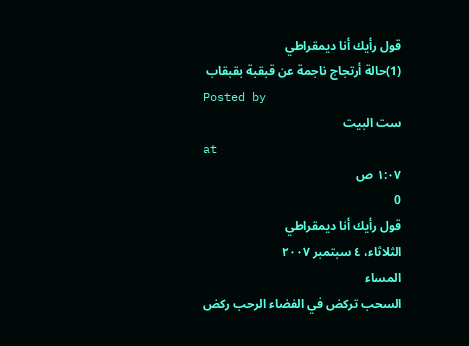قول رأيك أنا ديمقراطي
(1)حالة أرتجاج ناجمة عن قبقبة بقبقاب
Posted by
ست البيت
at
١:٠٧ ص
0
قول رأيك أنا ديمقراطي
الثلاثاء، ٤ سبتمبر ٢٠٠٧
المساء
السحب تركض في الفضاء الرحب ركض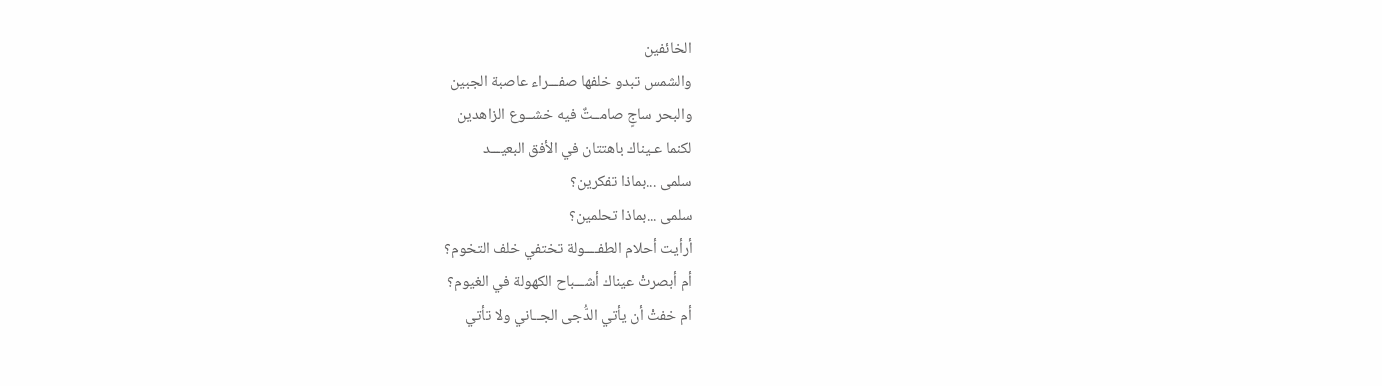الخائفين
والشمس تبدو خلفها صفـــراء عاصبة الجبين
والبحر ساجٍ صامــتٌ فيه خشــوع الزاهدين
لكنما عـيناك باهتتان في الأفق البعيـــد
سلمى ...بماذا تفكرين؟
سلمى ...بماذا تحلمين؟
أرأيت أحلام الطفــــولة تختفي خلف التخوم؟
أم أبصرتْ عيناك أشـــباح الكهولة في الغيوم؟
أم خفتْ أن يأتي الدُّجى الجــاني ولا تأتي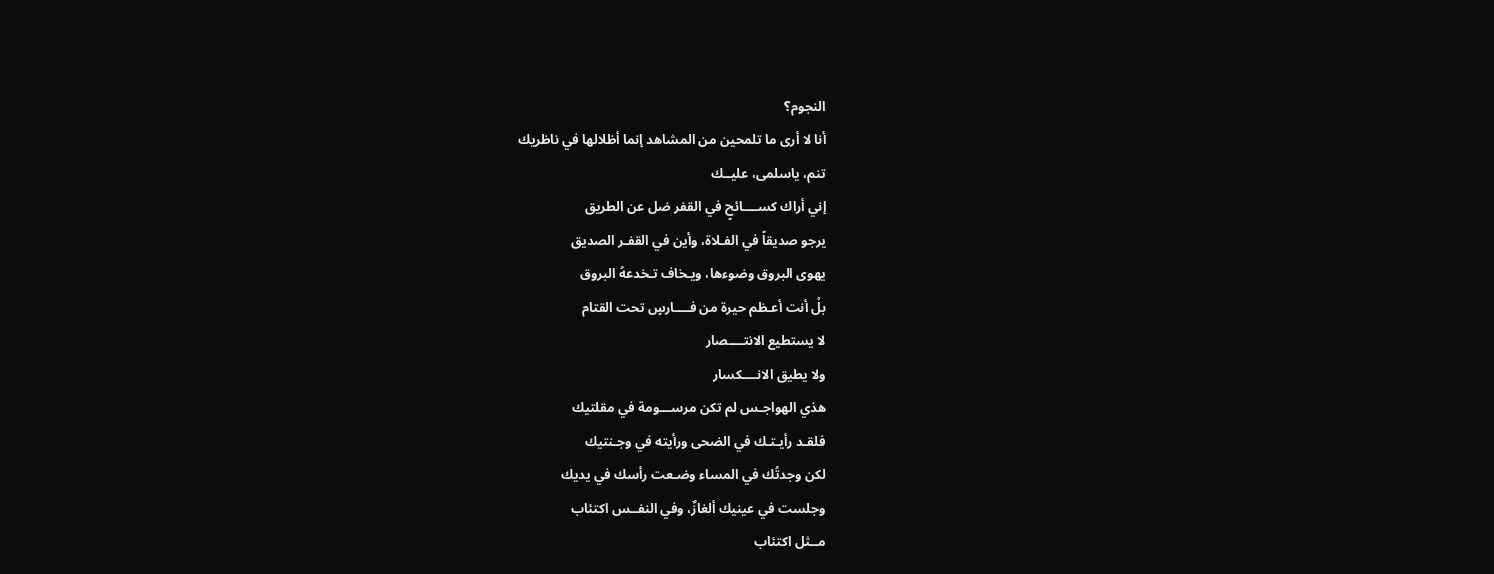النجوم؟
أنا لا أرى ما تلمحين من المشاهد إنما أظلالها في ناظريك
تنم، ياسلمى، عليــك
إني أراك كســــائحٍ في القفر ضل عن الطريق
يرجو صديقاً في الفـلاة، وأين في القفـر الصديق
يهوى البروق وضوءها، ويـخاف تـخدعهُ البروق
بلْ أنت أعـظم حيرة من فــــارسٍ تحت القتام
لا يستطيع الانتــــصار
ولا يطيق الانــــكسار
هذي الهواجـس لم تكن مرســـومة في مقلتيك
فلقـد رأيـتـك في الضحى ورأيته في وجـنتيك
لكن وجدتُك في المساء وضـعت رأسك في يديك
وجلست في عينيك ألغازٌ، وفي النفــس اكتئاب
مــثل اكتئاب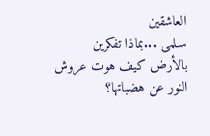العاشقين
سـلمى ...بماذا تفكرين
بالأرض كيف هوت عروش النور عن هضباتها؟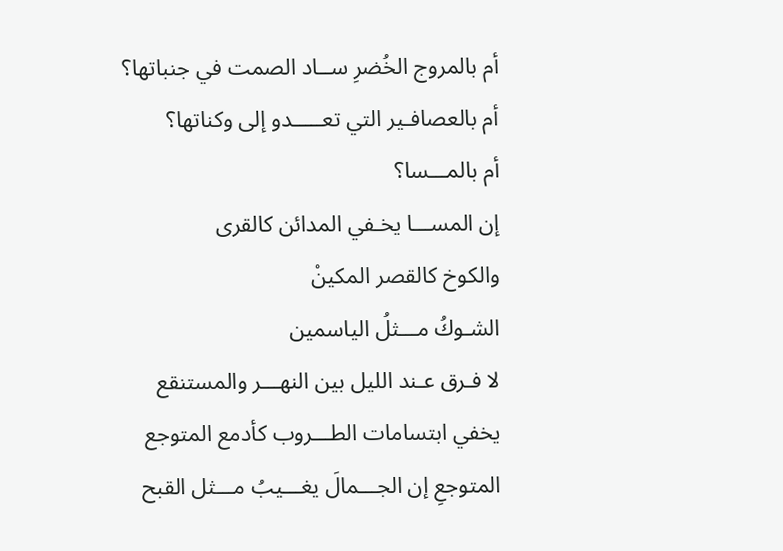أم بالمروج الخُضرِ ســاد الصمت في جنباتها؟
أم بالعصافـير التي تعـــــدو إلى وكناتها؟
أم بالمـــسا؟
إن المســـا يخـفي المدائن كالقرى
والكوخ كالقصر المكينْ
الشـوكُ مـــثلُ الياسمين
لا فـرق عـند الليل بين النهـــر والمستنقع
يخفي ابتسامات الطـــروب كأدمع المتوجع
المتوجعِ إن الجـــمالَ يغـــيبُ مـــثل القبح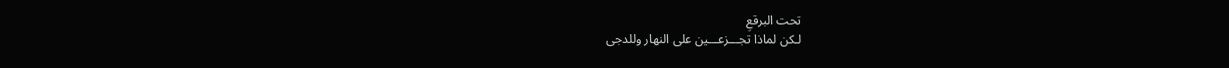تحت البرقعِ
لـكن لماذا تجـــزعـــين على النهار وللدجى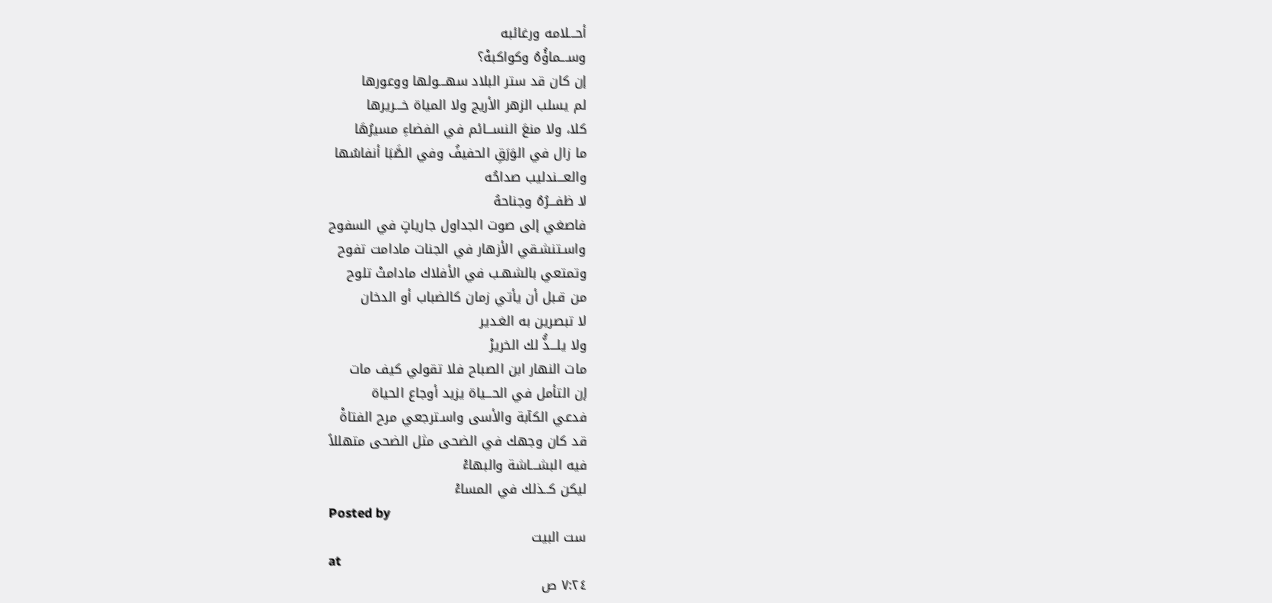أحـــلامه ورغائبه
وســـماؤُهُ وكواكبهْ؟
إن كان قد ستر البلاد سهـــولها ووعورها
لم يسلب الزهر الأريج ولا المياة خـــريرها
كلا، ولا منعَ النســـائم في الفضاءِ مسيرُهَا
ما زال في الوَرَقِ الحفيفُ وفي الصَّبَا أنفاسُها
والعـــندليب صداحُه
لا ظفـــرُهُ وجناحهُ
فاصغي إلى صوت الجداول جارياتٍ في السفوح
واسـتنشـقي الأزهار في الجنات مادامت تفوح
وتمتعي بالشهـب في الأفلاك مادامتْ تلوح
من قـبل أن يأتي زمان كالضباب أو الدخان
لا تبصرين به الغـدير
ولا يلـــذُّ لك الخريرْ
مات النهار ابن الصباح فلا تقولي كيف مات
إن التأمل في الحـــياة يزيد أوجاع الحياة
فدعي الكآبة والأسى واسـترجعي مرح الفتاةْ
قد كان وجهك في الضحى مثل الضحى متهللاً
فيه البشـــاشة والبهاءْ
ليكن كــذلك في المساءْ
Posted by
ست البيت
at
٧:٢٤ ص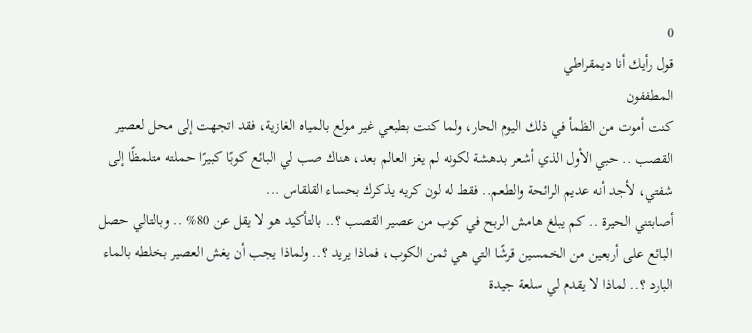0
قول رأيك أنا ديمقراطي
المطففون
كنت أموت من الظمأ في ذلك اليوم الحار، ولما كنت بطبعي غير مولع بالمياه الغازية، فقد اتجهت إلى محل لعصير القصب .. حبي الأول الذي أشعر بدهشة لكونه لم يغز العالم بعد، هناك صب لي البائع كوبًا كبيرًا حملته متلمظًا إلى شفتي، لأجد أنه عديم الرائحة والطعم.. فقط له لون كريه يذكرك بحساء القلقاس ...
أصابتني الحيرة .. كم يبلغ هامش الربح في كوب من عصير القصب ؟.. بالتأكيد هو لا يقل عن 80% .. وبالتالي حصل البائع على أربعين من الخمسين قرشًا التي هي ثمن الكوب، فماذا يريد ؟.. ولماذا يجب أن يغش العصير بخلطه بالماء البارد ؟.. لماذا لا يقدم لي سلعة جيدة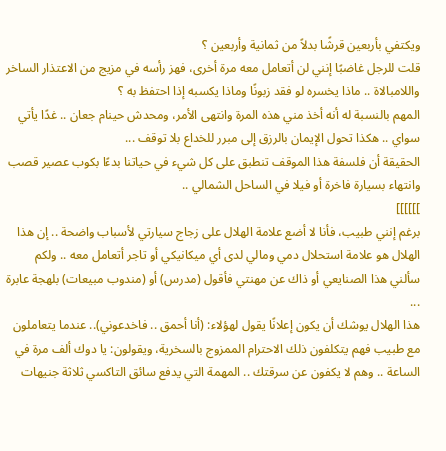ويكتفي بأربعين قرشًا بدلاً من ثمانية وأربعين ؟
قلت للرجل غاضبًا إنني لن أتعامل معه مرة أخرى، فهز رأسه في مزيج من الاعتذار الساخر واللامبالاة .. ماذا يخسره لو فقد زبونًا وماذا يكسبه إذا احتفظ به ؟
المهم بالنسبة له أنه أخذ مني هذه المرة وانتهى الأمر، ومحدش حينام جعان .. غدًا يأتي سواي .. هكذا تحول الإيمان بالرزق إلى مبرر للخداع بلا توقف ...
الحقيقة أن فلسفة هذا الموقف تنطبق على كل شيء في حياتنا بدءًا بكوب عصير قصب وانتهاء بسيارة فاخرة أو فيلا في الساحل الشمالي ..
]]]]]]
برغم إنني طبيب، فأنا لا أضع علامة الهلال على زجاج سيارتي لأسباب واضحة .. إن هذا الهلال هو علامة استحلال دمي ومالي لدى أي ميكانيكي أو تاجر أتعامل معه .. ولكم سألني هذا الصنايعي أو ذاك عن مهنتي فأقول (مدرس) أو (مندوب مبيعات) بلهجة عابرة ...
هذا الهلال يوشك أن يكون إعلانًا يقول لهؤلاء: (أنا أحمق .. فاخدعوني).. عندما يتعاملون مع طبيب فهم يتكلفون ذلك الاحترام الممزوج بالسخرية، ويقولون: يا دوك ألف مرة في الساعة .. وهم لا يكفون عن سرقتك .. المهمة التي يدفع سائق التاكسي ثلاثة جنيهات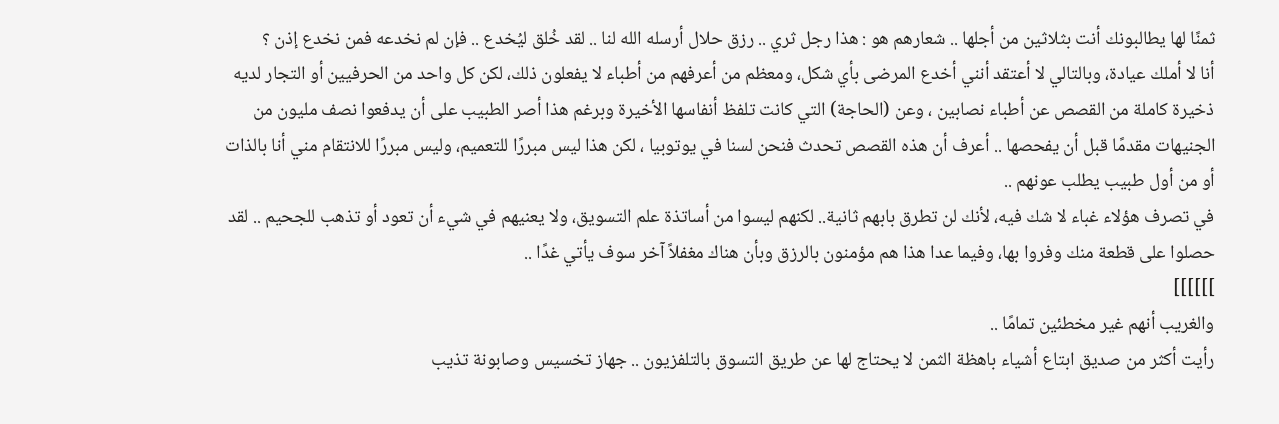ثمنًا لها يطالبونك أنت بثلاثين من أجلها .. شعارهم هو : هذا رجل ثري .. رزق حلال أرسله الله لنا .. لقد خُلق ليُخدع .. فإن لم نخدعه فمن نخدع إذن ؟
أنا لا أملك عيادة، وبالتالي لا أعتقد أنني أخدع المرضى بأي شكل، ومعظم من أعرفهم من أطباء لا يفعلون ذلك، لكن كل واحد من الحرفيين أو التجار لديه ذخيرة كاملة من القصص عن أطباء نصابين ، وعن (الحاجة) التي كانت تلفظ أنفاسها الأخيرة وبرغم هذا أصر الطبيب على أن يدفعوا نصف مليون من الجنيهات مقدمًا قبل أن يفحصها .. أعرف أن هذه القصص تحدث فنحن لسنا في يوتوبيا ، لكن هذا ليس مبررًا للتعميم، وليس مبررًا للانتقام مني أنا بالذات أو من أول طبيب يطلب عونهم ..
في تصرف هؤلاء غباء لا شك فيه، لأنك لن تطرق بابهم ثانية.. لكنهم ليسوا من أساتذة علم التسويق، ولا يعنيهم في شيء أن تعود أو تذهب للجحيم .. لقد حصلوا على قطعة منك وفروا بها، وفيما عدا هذا هم مؤمنون بالرزق وبأن هناك مغفلاً آخر سوف يأتي غدًا ..
]]]]]]
والغريب أنهم غير مخطئين تمامًا ..
رأيت أكثر من صديق ابتاع أشياء باهظة الثمن لا يحتاج لها عن طريق التسوق بالتلفزيون .. جهاز تخسيس وصابونة تذيب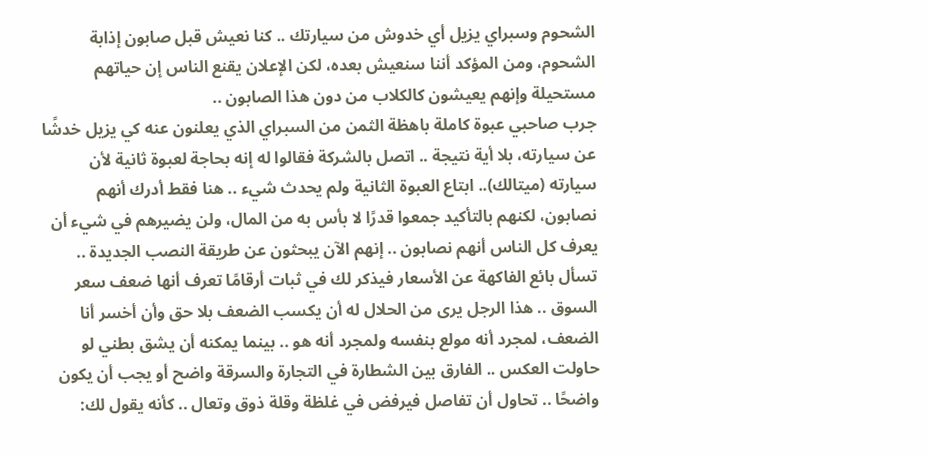الشحوم وسبراي يزيل أي خدوش من سيارتك .. كنا نعيش قبل صابون إذابة الشحوم، ومن المؤكد أننا سنعيش بعده، لكن الإعلان يقنع الناس إن حياتهم مستحيلة وإنهم يعيشون كالكلاب من دون هذا الصابون ..
جرب صاحبي عبوة كاملة باهظة الثمن من السبراي الذي يعلنون عنه كي يزيل خدشًا عن سيارته، بلا أية نتيجة .. اتصل بالشركة فقالوا له إنه بحاجة لعبوة ثانية لأن سيارته (ميتالك).. ابتاع العبوة الثانية ولم يحدث شيء .. هنا فقط أدرك أنهم نصابون، لكنهم بالتأكيد جمعوا قدرًا لا بأس به من المال، ولن يضيرهم في شيء أن يعرف كل الناس أنهم نصابون .. إنهم الآن يبحثون عن طريقة النصب الجديدة ..
تسأل بائع الفاكهة عن الأسعار فيذكر لك في ثبات أرقامًا تعرف أنها ضعف سعر السوق .. هذا الرجل يرى من الحلال له أن يكسب الضعف بلا حق وأن أخسر أنا الضعف، لمجرد أنه مولع بنفسه ولمجرد أنه هو .. بينما يمكنه أن يشق بطني لو حاولت العكس .. الفارق بين الشطارة في التجارة والسرقة واضح أو يجب أن يكون واضحًا .. تحاول أن تفاصل فيرفض في غلظة وقلة ذوق وتعال .. كأنه يقول لك: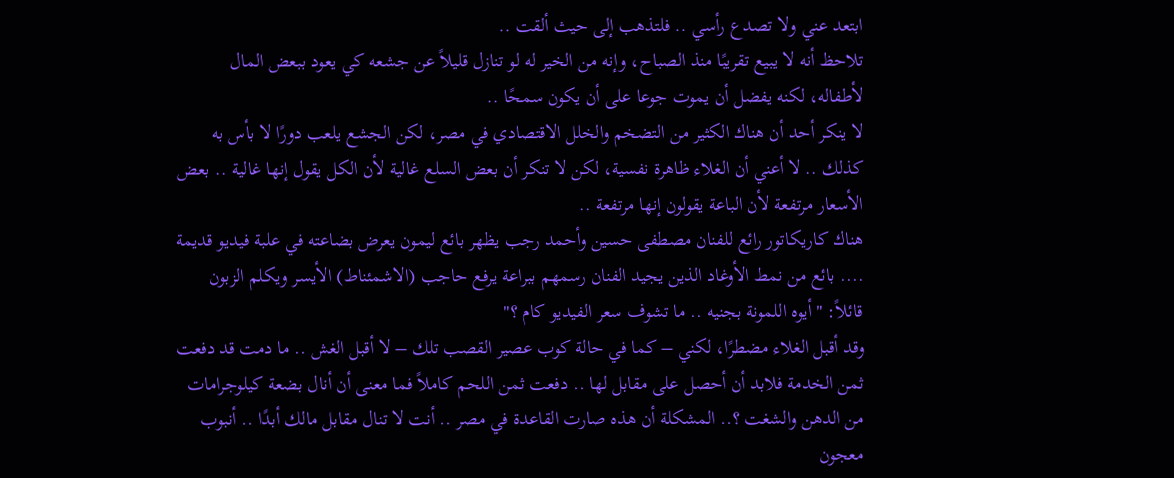ابتعد عني ولا تصدع رأسي .. فلتذهب إلى حيث ألقت ..
تلاحظ أنه لا يبيع تقريبًا منذ الصباح، وإنه من الخير له لو تنازل قليلاً عن جشعه كي يعود ببعض المال لأطفاله، لكنه يفضل أن يموت جوعا على أن يكون سمحًا ..
لا ينكر أحد أن هناك الكثير من التضخم والخلل الاقتصادي في مصر، لكن الجشع يلعب دورًا لا بأس به كذلك .. لا أعني أن الغلاء ظاهرة نفسية، لكن لا تنكر أن بعض السلع غالية لأن الكل يقول إنها غالية .. بعض الأسعار مرتفعة لأن الباعة يقولون إنها مرتفعة ..
هناك كاريكاتور رائع للفنان مصطفى حسين وأحمد رجب يظهر بائع ليمون يعرض بضاعته في علبة فيديو قديمة .... بائع من نمط الأوغاد الذين يجيد الفنان رسمهم ببراعة يرفع حاجب (الاشمئناط) الأيسر ويكلم الزبون قائلاً: "أيوه اللمونة بجنيه .. ما تشوف سعر الفيديو كام ؟"
وقد أقبل الغلاء مضطرًا، لكني – كما في حالة كوب عصير القصب تلك – لا أقبل الغش .. ما دمت قد دفعت ثمن الخدمة فلابد أن أحصل على مقابل لها .. دفعت ثمن اللحم كاملاً فما معنى أن أنال بضعة كيلوجرامات من الدهن والشغت ؟.. المشكلة أن هذه صارت القاعدة في مصر .. أنت لا تنال مقابل مالك أبدًا .. أنبوب معجون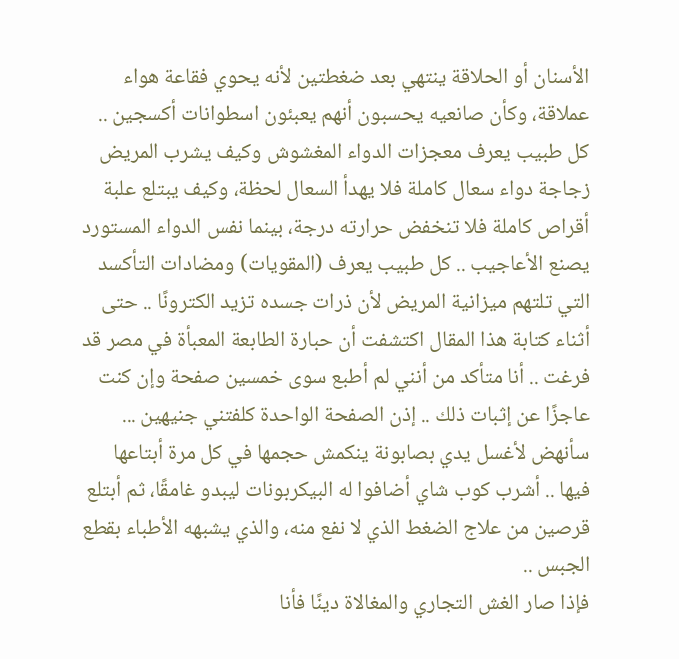الأسنان أو الحلاقة ينتهي بعد ضغطتين لأنه يحوي فقاعة هواء عملاقة، وكأن صانعيه يحسبون أنهم يعبئون اسطوانات أكسجين .. كل طبيب يعرف معجزات الدواء المغشوش وكيف يشرب المريض زجاجة دواء سعال كاملة فلا يهدأ السعال لحظة، وكيف يبتلع علبة أقراص كاملة فلا تنخفض حرارته درجة، بينما نفس الدواء المستورد يصنع الأعاجيب .. كل طبيب يعرف (المقويات) ومضادات التأكسد التي تلتهم ميزانية المريض لأن ذرات جسده تزيد الكترونًا .. حتى أثناء كتابة هذا المقال اكتشفت أن حبارة الطابعة المعبأة في مصر قد فرغت .. أنا متأكد من أنني لم أطبع سوى خمسين صفحة وإن كنت عاجزًا عن إثبات ذلك .. إذن الصفحة الواحدة كلفتني جنيهين ... سأنهض لأغسل يدي بصابونة ينكمش حجمها في كل مرة أبتاعها فيها .. أشرب كوب شاي أضافوا له البيكربونات ليبدو غامقًا، ثم أبتلع قرصين من علاج الضغط الذي لا نفع منه، والذي يشبهه الأطباء بقطع الجبس ..
فإذا صار الغش التجاري والمغالاة دينًا فأنا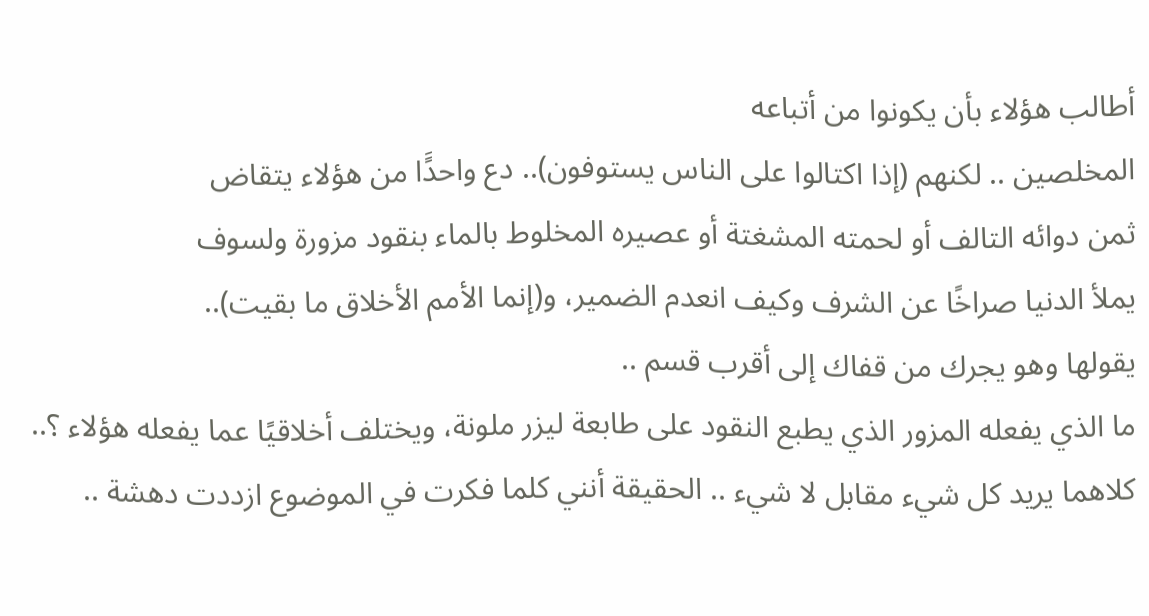أطالب هؤلاء بأن يكونوا من أتباعه
المخلصين .. لكنهم (إذا اكتالوا على الناس يستوفون).. دع واحدًَا من هؤلاء يتقاض
ثمن دوائه التالف أو لحمته المشغتة أو عصيره المخلوط بالماء بنقود مزورة ولسوف
يملأ الدنيا صراخًا عن الشرف وكيف انعدم الضمير، و(إنما الأمم الأخلاق ما بقيت)..
يقولها وهو يجرك من قفاك إلى أقرب قسم ..
ما الذي يفعله المزور الذي يطبع النقود على طابعة ليزر ملونة، ويختلف أخلاقيًا عما يفعله هؤلاء ؟.. كلاهما يريد كل شيء مقابل لا شيء .. الحقيقة أنني كلما فكرت في الموضوع ازددت دهشة ..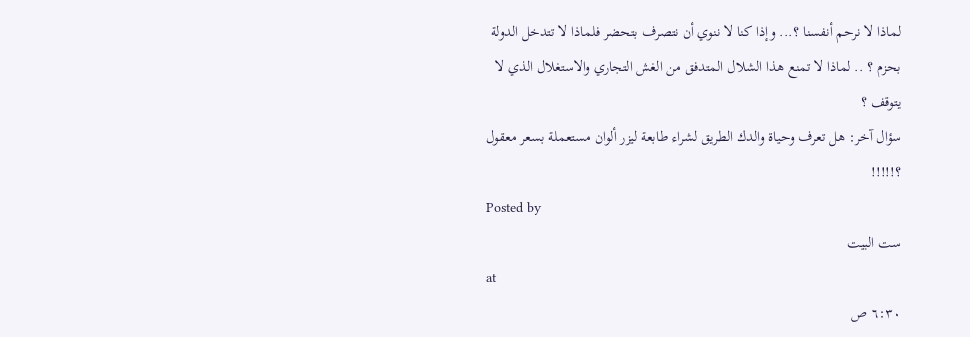لماذا لا نرحم أنفسنا ؟... وإذا كنا لا ننوي أن نتصرف بتحضر فلماذا لا تتدخل الدولة بحزم ؟ .. لماذا لا تمنع هذا الشلال المتدفق من الغش التجاري والاستغلال الذي لا يتوقف ؟
سؤال آخر: هل تعرف وحياة والدك الطريق لشراء طابعة ليزر ألوان مستعملة بسعر معقول ؟!!!!!
Posted by
ست البيت
at
٦:٣٠ ص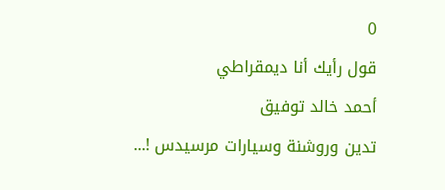0
قول رأيك أنا ديمقراطي
أحمد خالد توفيق
تدين وروشنة وسيارات مرسيدس !...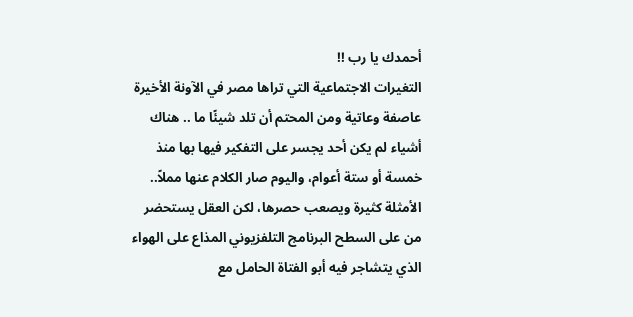أحمدك يا رب !!
التغيرات الاجتماعية التي تراها مصر في الآونة الأخيرة عاصفة وعاتية ومن المحتم أن تلد شيئًا ما .. هناك أشياء لم يكن أحد يجسر على التفكير فيها بها منذ خمسة أو ستة أعوام، واليوم صار الكلام عنها مملاً.. الأمثلة كثيرة ويصعب حصرها، لكن العقل يستحضر من على السطح البرنامج التلفزيوني المذاع على الهواء الذي يتشاجر فيه أبو الفتاة الحامل مع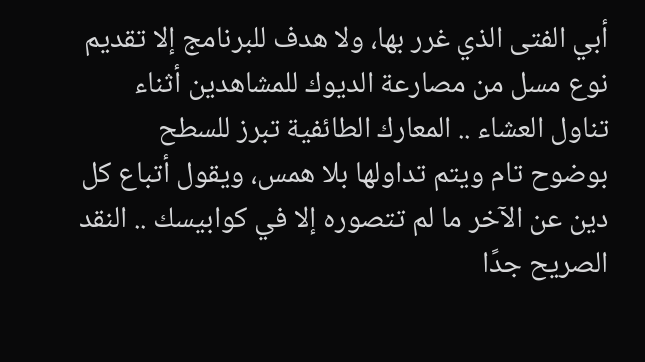أبي الفتى الذي غرر بها، ولا هدف للبرنامج إلا تقديم نوع مسل من مصارعة الديوك للمشاهدين أثناء تناول العشاء .. المعارك الطائفية تبرز للسطح بوضوح تام ويتم تداولها بلا همس، ويقول أتباع كل دين عن الآخر ما لم تتصوره إلا في كوابيسك .. النقد الصريح جدًا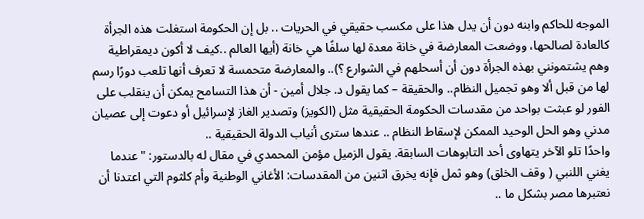الموجه للحاكم وابنه دون أن يدل هذا على مكسب حقيقي في الحريات .. بل إن الحكومة استغلت هذه الجرأة كالعادة لصالحها، ووضعت المعارضة في خانة معدة لها سلفًا هي خانة (أيها العالم ..كيف لا أكون ديمقراطية وهم يشتمونني بهذه الجرأة دون أن أسحلهم في الشوارع ؟).. والمعارضة متحمسة لا تعرف أنها تلعب دورًا رسم لها من قبل ألا وهو تجميل النظام.. والحقيقة – كما يقول د. جلال أمين - أن هذا التسامح يمكن أن ينقلب على الفور لو عبثت بواحد من مقدسات الحكومة الحقيقية مثل (الكويز) وتصدير الغاز لإسرائيل أو دعوت إلى عصيان مدني وهو الحل الوحيد الممكن لإسقاط النظام .. عندها سترى أنياب الدولة الحقيقية ..
واحدًا تلو الآخر يتهاوى أحد التابوهات السابقة. يقول الزميل مؤمن المحمدي في مقال له بالدستور: "عندما يغني اللنبي ( وقف الخلق) وهو ثمل فإنه يخرق اثنين من المقدسات: الأغاني الوطنية وأم كلثوم التي اعتدنا أن نعتبرها مصر بشكل ما ..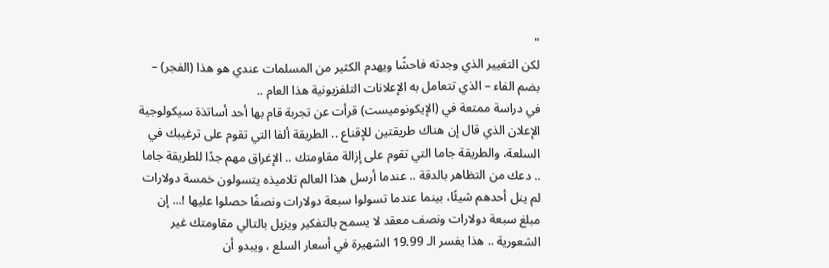"
لكن التغيير الذي وجدته فاحشًا ويهدم الكثير من المسلمات عندي هو هذا (الفجر) – بضم الفاء – الذي تتعامل به الإعلانات التلفزيونية هذا العام ..
في دراسة ممتعة في (الإيكونوميست) قرأت عن تجربة قام بها أحد أساتذة سيكولوجية الإعلان الذي قال إن هناك طريقتين للإقناع .. الطريقة ألفا التي تقوم على ترغيبك في السلعة، والطريقة جاما التي تقوم على إزالة مقاومتك .. الإغراق مهم جدًا للطريقة جاما .. دعك من التظاهر بالدقة .. عندما أرسل هذا العالم تلاميذه يتسولون خمسة دولارات لم ينل أحدهم شيئًا، بينما عندما تسولوا سبعة دولارات ونصفًا حصلوا عليها !... إن مبلغ سبعة دولارات ونصف معقد لا يسمح بالتفكير ويزيل بالتالي مقاومتك غير الشعورية .. هذا يفسر الـ 19.99 الشهيرة في أسعار السلع ، ويبدو أن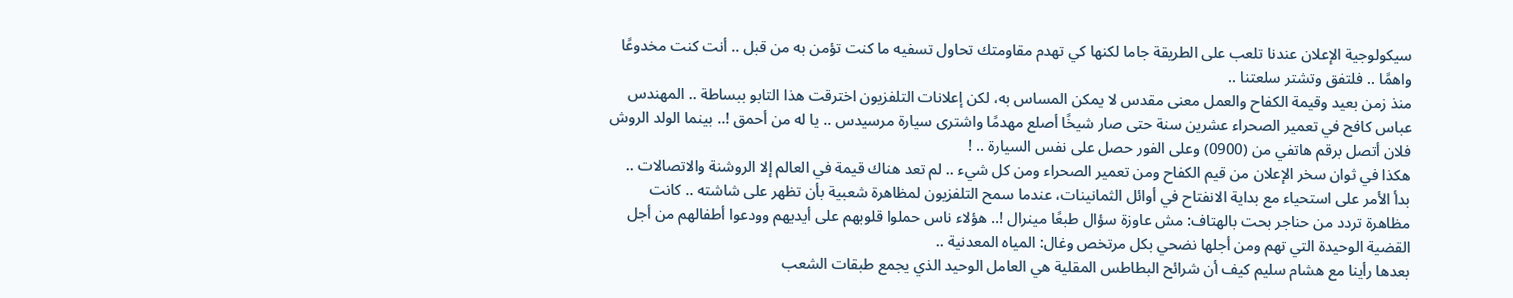سيكولوجية الإعلان عندنا تلعب على الطريقة جاما لكنها كي تهدم مقاومتك تحاول تسفيه ما كنت تؤمن به من قبل .. أنت كنت مخدوعًا واهمًا .. فلتفق وتشتر سلعتنا ..
منذ زمن بعيد وقيمة الكفاح والعمل معنى مقدس لا يمكن المساس به، لكن إعلانات التلفزيون اخترقت هذا التابو ببساطة .. المهندس عباس كافح في تعمير الصحراء عشرين سنة حتى صار شيخًا أصلع مهدمًا واشترى سيارة مرسيدس .. يا له من أحمق !.. بينما الولد الروش فلان أتصل برقم هاتفي من (0900) وعلى الفور حصل على نفس السيارة .. !
هكذا في ثوان سخر الإعلان من قيم الكفاح ومن تعمير الصحراء ومن كل شيء .. لم تعد هناك قيمة في العالم إلا الروشنة والاتصالات ..
بدأ الأمر على استحياء مع بداية الانفتاح في أوائل الثمانينات، عندما سمح التلفزيون لمظاهرة شعبية بأن تظهر على شاشته .. كانت مظاهرة تردد من حناجر بحت بالهتاف: مش عاوزة سؤال طبعًا مينرال !.. هؤلاء ناس حملوا قلوبهم على أيديهم وودعوا أطفالهم من أجل القضية الوحيدة التي تهم ومن أجلها نضحي بكل مرتخص وغال: المياه المعدنية ..
بعدها رأينا مع هشام سليم كيف أن شرائح البطاطس المقلية هي العامل الوحيد الذي يجمع طبقات الشعب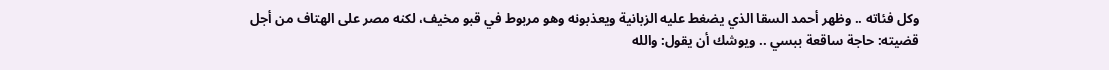وكل فئاته .. وظهر أحمد السقا الذي يضغط عليه الزبانية ويعذبونه وهو مربوط في قبو مخيف، لكنه مصر على الهتاف من أجل قضيته: حاجة ساقعة ببسي .. ويوشك أن يقول: والله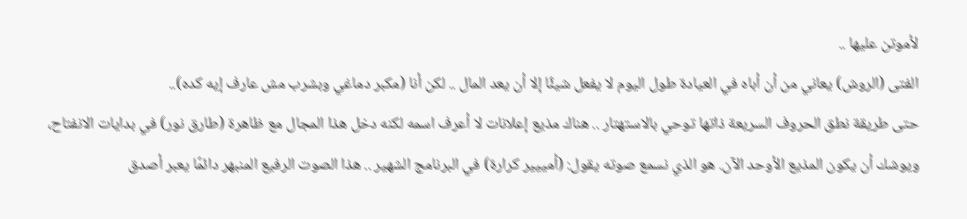لأموتن عليها ..
الفتى (الروش) يعاني من أن أباه في العيادة طول اليوم لا يفعل شيئًا إلا أن يعد المال .. لكن أنا (مكبر دماغي وبشرب مش عارف إيه كده)..
حتى طريقة نطق الحروف السريعة ذاتها توحي بالاستهتار .. هناك مذيع إعلانات لا أعرف اسمه لكنه دخل هذا المجال مع ظاهرة (طارق نور) في بدايات الانفتاح، ويوشك أن يكون المذيع الأوحد الآن. هو الذي نسمع صوته يقول: (أمييير كرارة) في البرنامج الشهير .. هذا الصوت الرفيع المنبهر دائمًا يعبر أصدق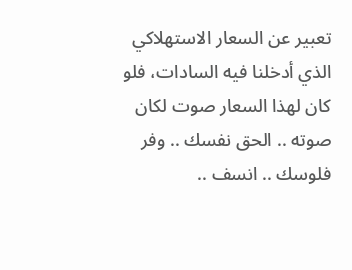تعبير عن السعار الاستهلاكي الذي أدخلنا فيه السادات، فلو كان لهذا السعار صوت لكان صوته .. الحق نفسك .. وفر فلوسك .. انسف ..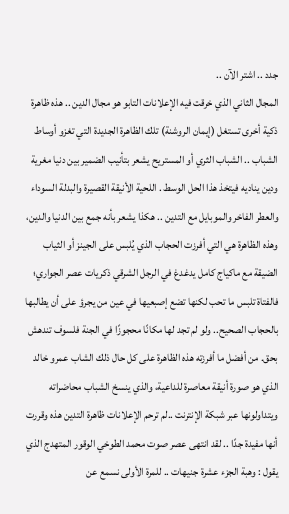جدد .. اشتر الآن ..
المجال الثاني الذي خرقت فيه الإعلانات التابو هو مجال الدين .. هذه ظاهرة ذكية أخرى تستغل (إيمان الروشنة) تلك الظاهرة الجديدة التي تغزو أوساط الشباب .. الشباب الثري أو المستريح يشعر بتأنيب الضمير بين دنيا مغرية ودين يناديه فيتخذ هذا الحل الوسط . اللحية الأنيقة القصيرة والبدلة السوداء والعطر الفاخر والموبايل مع التدين .. هكذا يشعر بأنه جمع بين الدنيا والدين، وهذه الظاهرة هي التي أفرزت الحجاب الذي يُلبس على الجينز أو الثياب الضيقة مع ماكياج كامل يدغدغ في الرجل الشرقي ذكريات عصر الجواري؛ فالفتاة تلبس ما تحب لكنها تضع إصبعيها في عين من يجرؤ على أن يطالبها بالحجاب الصحيح.. ولو لم تجد لها مكانًا محجوزًا في الجنة فلسوف تندهش بحق. من أفضل ما أفرزته هذه الظاهرة على كل حال ذلك الشاب عمرو خالد الذي هو صورة أنيقة معاصرة للداعية، والذي ينسخ الشباب محاضراته ويتداولونها عبر شبكة الإنترنت ..لم ترحم الإعلانات ظاهرة التدين هذه وقررت أنها مفيدة جدًا .. لقد انتهى عصر صوت محمد الطوخي الوقور المتهدج الذي يقول : وهبة الجزء عشرة جنيهات .. للمرة الأولى نسمع عن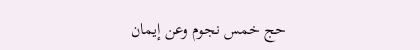حج خمس نجوم وعن إيمان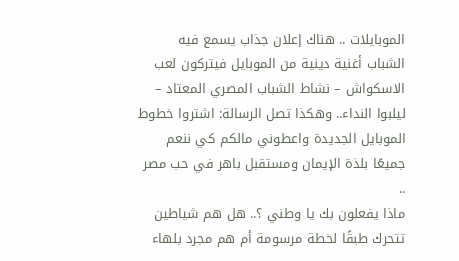الموبايلات .. هناك إعلان جذاب يسمع فيه الشباب أغنية دينية من الموبايل فيتركون لعب الاسكواش – نشاط الشباب المصري المعتاد – ليلبوا النداء.. وهكذا تصل الرسالة: اشتروا خطوط الموبايل الجديدة واعطوني مالكم كي ننعم جميعًا بلذة الإيمان ومستقبل باهر في حب مصر ..
ماذا يفعلون بك يا وطني ؟.. هل هم شياطين تتحرك طبقًا لخطة مرسومة أم هم مجرد بلهاء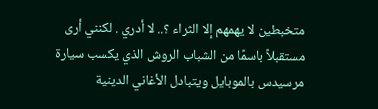متخبطين لا يهمهم إلا الثراء ؟.. لا أدري . لكنني أرى مستقبلاً باسمًا من الشباب الروش الذي يكسب سيارة مرسيدس بالموبايل ويتبادل الأغاني الدينية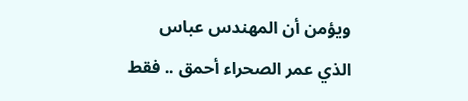ويؤمن أن المهندس عباس الذي عمر الصحراء أحمق .. فقط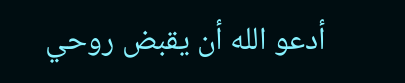أدعو الله أن يقبض روحي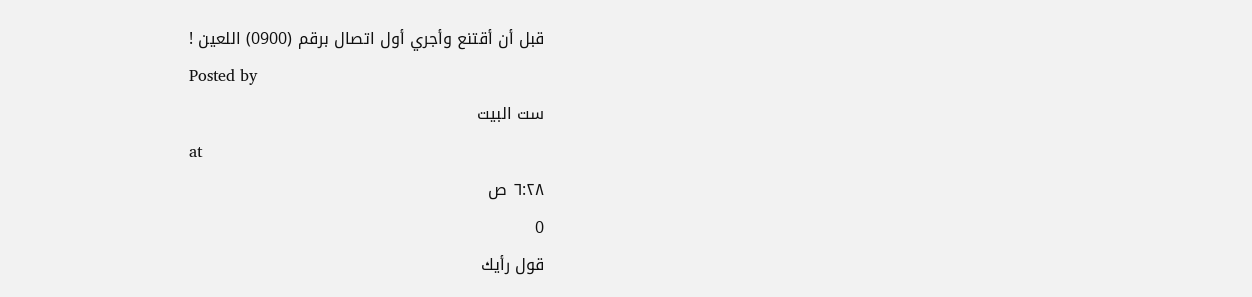قبل أن أقتنع وأجري أول اتصال برقم (0900) اللعين !
Posted by
ست البيت
at
٦:٢٨ ص
0
قول رأيك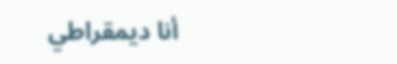أنا ديمقراطي